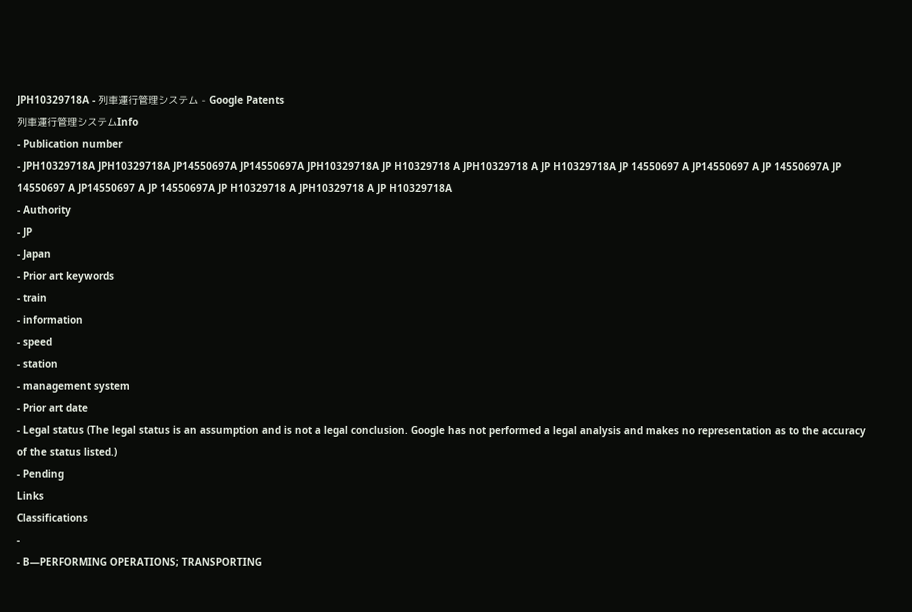JPH10329718A - 列車運行管理システム - Google Patents
列車運行管理システムInfo
- Publication number
- JPH10329718A JPH10329718A JP14550697A JP14550697A JPH10329718A JP H10329718 A JPH10329718 A JP H10329718A JP 14550697 A JP14550697 A JP 14550697A JP 14550697 A JP14550697 A JP 14550697A JP H10329718 A JPH10329718 A JP H10329718A
- Authority
- JP
- Japan
- Prior art keywords
- train
- information
- speed
- station
- management system
- Prior art date
- Legal status (The legal status is an assumption and is not a legal conclusion. Google has not performed a legal analysis and makes no representation as to the accuracy of the status listed.)
- Pending
Links
Classifications
-
- B—PERFORMING OPERATIONS; TRANSPORTING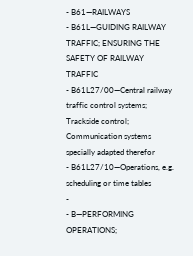- B61—RAILWAYS
- B61L—GUIDING RAILWAY TRAFFIC; ENSURING THE SAFETY OF RAILWAY TRAFFIC
- B61L27/00—Central railway traffic control systems; Trackside control; Communication systems specially adapted therefor
- B61L27/10—Operations, e.g. scheduling or time tables
-
- B—PERFORMING OPERATIONS;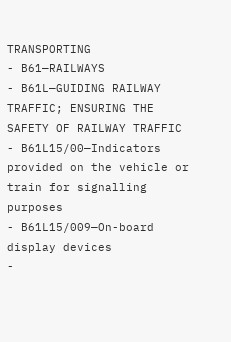TRANSPORTING
- B61—RAILWAYS
- B61L—GUIDING RAILWAY TRAFFIC; ENSURING THE SAFETY OF RAILWAY TRAFFIC
- B61L15/00—Indicators provided on the vehicle or train for signalling purposes
- B61L15/009—On-board display devices
-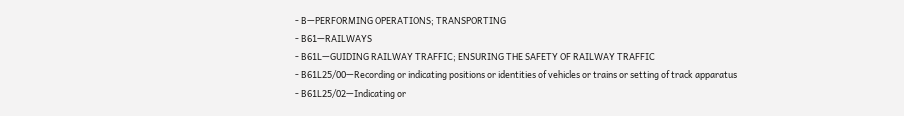- B—PERFORMING OPERATIONS; TRANSPORTING
- B61—RAILWAYS
- B61L—GUIDING RAILWAY TRAFFIC; ENSURING THE SAFETY OF RAILWAY TRAFFIC
- B61L25/00—Recording or indicating positions or identities of vehicles or trains or setting of track apparatus
- B61L25/02—Indicating or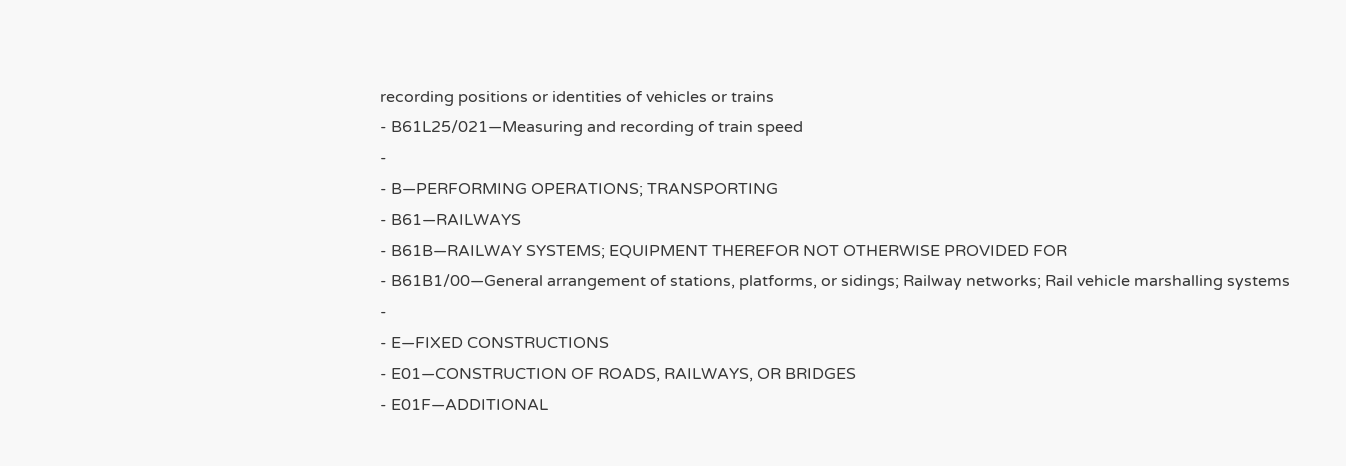recording positions or identities of vehicles or trains
- B61L25/021—Measuring and recording of train speed
-
- B—PERFORMING OPERATIONS; TRANSPORTING
- B61—RAILWAYS
- B61B—RAILWAY SYSTEMS; EQUIPMENT THEREFOR NOT OTHERWISE PROVIDED FOR
- B61B1/00—General arrangement of stations, platforms, or sidings; Railway networks; Rail vehicle marshalling systems
-
- E—FIXED CONSTRUCTIONS
- E01—CONSTRUCTION OF ROADS, RAILWAYS, OR BRIDGES
- E01F—ADDITIONAL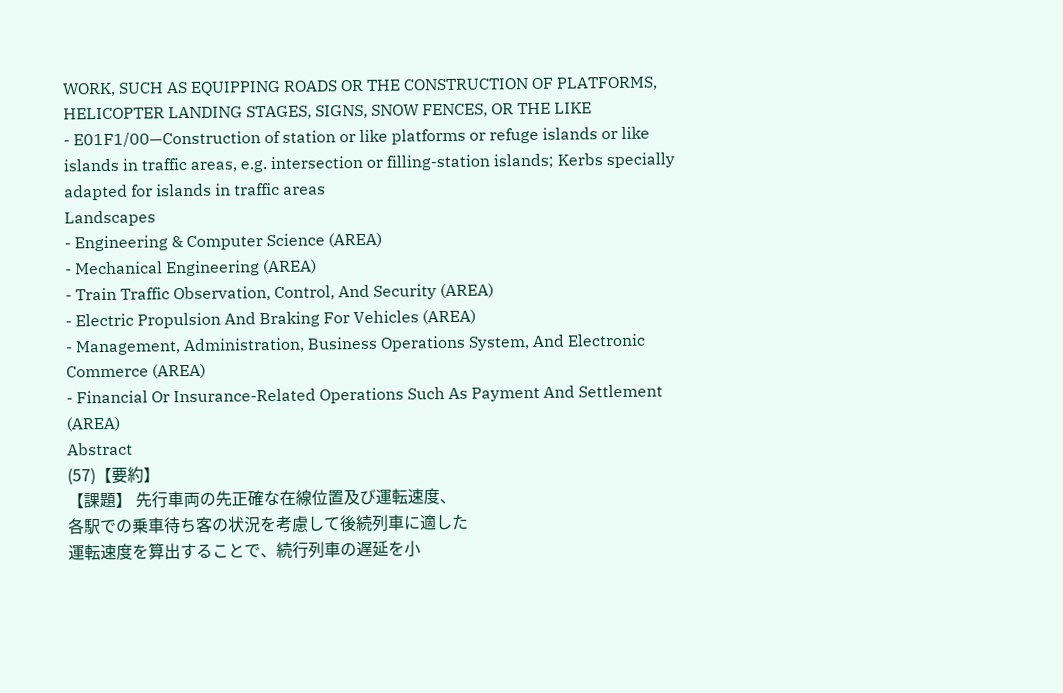WORK, SUCH AS EQUIPPING ROADS OR THE CONSTRUCTION OF PLATFORMS, HELICOPTER LANDING STAGES, SIGNS, SNOW FENCES, OR THE LIKE
- E01F1/00—Construction of station or like platforms or refuge islands or like islands in traffic areas, e.g. intersection or filling-station islands; Kerbs specially adapted for islands in traffic areas
Landscapes
- Engineering & Computer Science (AREA)
- Mechanical Engineering (AREA)
- Train Traffic Observation, Control, And Security (AREA)
- Electric Propulsion And Braking For Vehicles (AREA)
- Management, Administration, Business Operations System, And Electronic Commerce (AREA)
- Financial Or Insurance-Related Operations Such As Payment And Settlement (AREA)
Abstract
(57)【要約】
【課題】 先行車両の先正確な在線位置及び運転速度、
各駅での乗車待ち客の状況を考慮して後続列車に適した
運転速度を算出することで、続行列車の遅延を小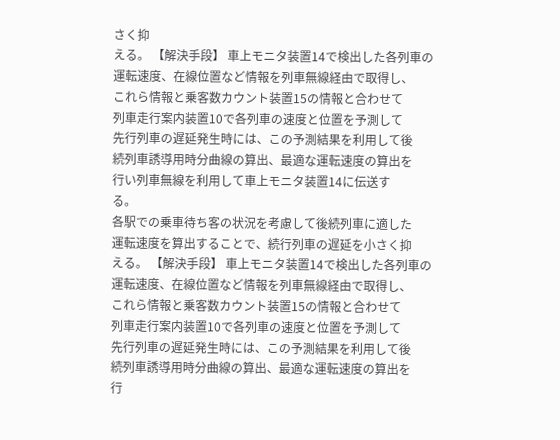さく抑
える。 【解決手段】 車上モニタ装置14で検出した各列車の
運転速度、在線位置など情報を列車無線経由で取得し、
これら情報と乗客数カウント装置15の情報と合わせて
列車走行案内装置10で各列車の速度と位置を予測して
先行列車の遅延発生時には、この予測結果を利用して後
続列車誘導用時分曲線の算出、最適な運転速度の算出を
行い列車無線を利用して車上モニタ装置14に伝送す
る。
各駅での乗車待ち客の状況を考慮して後続列車に適した
運転速度を算出することで、続行列車の遅延を小さく抑
える。 【解決手段】 車上モニタ装置14で検出した各列車の
運転速度、在線位置など情報を列車無線経由で取得し、
これら情報と乗客数カウント装置15の情報と合わせて
列車走行案内装置10で各列車の速度と位置を予測して
先行列車の遅延発生時には、この予測結果を利用して後
続列車誘導用時分曲線の算出、最適な運転速度の算出を
行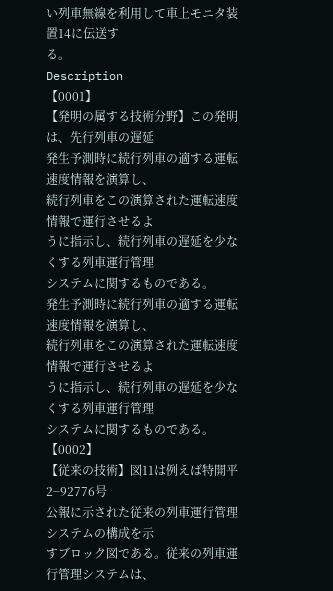い列車無線を利用して車上モニタ装置14に伝送す
る。
Description
【0001】
【発明の属する技術分野】この発明は、先行列車の遅延
発生予測時に続行列車の適する運転速度情報を演算し、
続行列車をこの演算された運転速度情報で運行させるよ
うに指示し、続行列車の遅延を少なくする列車運行管理
システムに関するものである。
発生予測時に続行列車の適する運転速度情報を演算し、
続行列車をこの演算された運転速度情報で運行させるよ
うに指示し、続行列車の遅延を少なくする列車運行管理
システムに関するものである。
【0002】
【従来の技術】図11は例えば特開平2−92776号
公報に示された従来の列車運行管理システムの構成を示
すブロック図である。従来の列車運行管理システムは、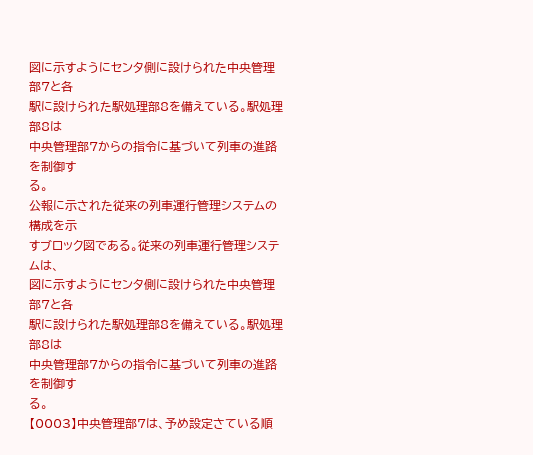図に示すようにセンタ側に設けられた中央管理部7と各
駅に設けられた駅処理部8を備えている。駅処理部8は
中央管理部7からの指令に基づいて列車の進路を制御す
る。
公報に示された従来の列車運行管理システムの構成を示
すブロック図である。従来の列車運行管理システムは、
図に示すようにセンタ側に設けられた中央管理部7と各
駅に設けられた駅処理部8を備えている。駅処理部8は
中央管理部7からの指令に基づいて列車の進路を制御す
る。
【0003】中央管理部7は、予め設定さている順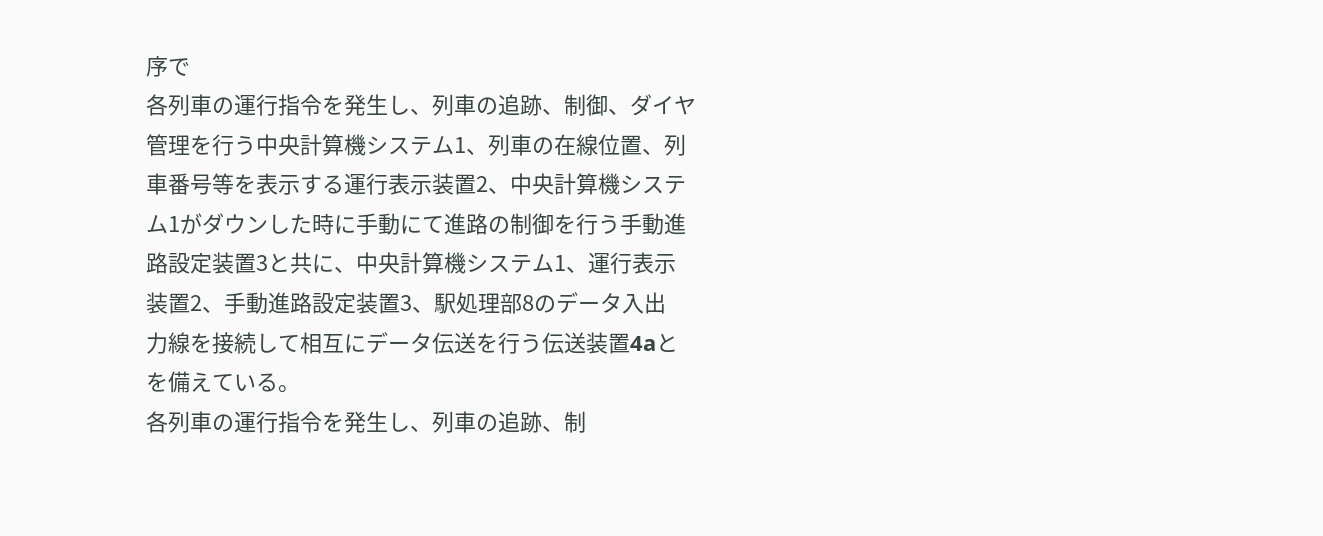序で
各列車の運行指令を発生し、列車の追跡、制御、ダイヤ
管理を行う中央計算機システム1、列車の在線位置、列
車番号等を表示する運行表示装置2、中央計算機システ
ム1がダウンした時に手動にて進路の制御を行う手動進
路設定装置3と共に、中央計算機システム1、運行表示
装置2、手動進路設定装置3、駅処理部8のデータ入出
力線を接続して相互にデータ伝送を行う伝送装置4aと
を備えている。
各列車の運行指令を発生し、列車の追跡、制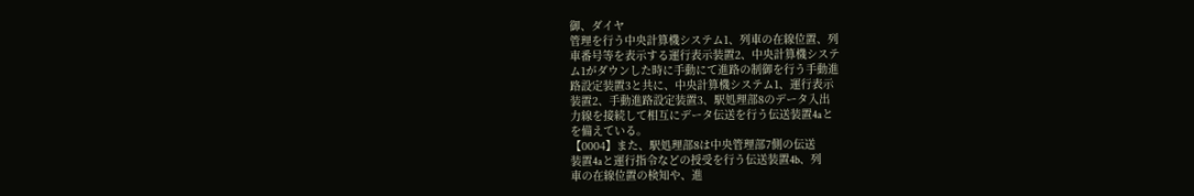御、ダイヤ
管理を行う中央計算機システム1、列車の在線位置、列
車番号等を表示する運行表示装置2、中央計算機システ
ム1がダウンした時に手動にて進路の制御を行う手動進
路設定装置3と共に、中央計算機システム1、運行表示
装置2、手動進路設定装置3、駅処理部8のデータ入出
力線を接続して相互にデータ伝送を行う伝送装置4aと
を備えている。
【0004】また、駅処理部8は中央管理部7側の伝送
装置4aと運行指令などの授受を行う伝送装置4b、列
車の在線位置の検知や、進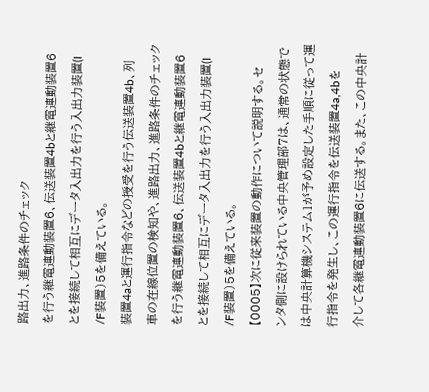路出力、進路条件のチェック
を行う継電連動装置6、伝送装置4bと継電連動装置6
とを接続して相互にデータ入出力を行う入出力装置(I
/F装置)5を備えている。
装置4aと運行指令などの授受を行う伝送装置4b、列
車の在線位置の検知や、進路出力、進路条件のチェック
を行う継電連動装置6、伝送装置4bと継電連動装置6
とを接続して相互にデータ入出力を行う入出力装置(I
/F装置)5を備えている。
【0005】次に従来装置の動作について説明する。セ
ンタ側に設けられている中央管理部7は、通常の状態で
は中央計算機システム1が予め設定した手順に従って運
行指令を発生し、この運行指令を伝送装置4a,4bを
介して各継電連動装置6に伝送する。また、この中央計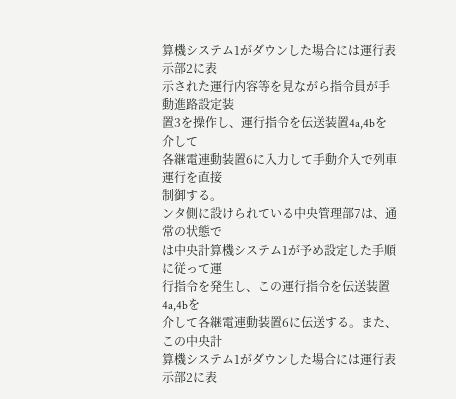算機システム1がダウンした場合には運行表示部2に表
示された運行内容等を見ながら指令員が手動進路設定装
置3を操作し、運行指令を伝送装置4a,4bを介して
各継電連動装置6に入力して手動介入で列車運行を直接
制御する。
ンタ側に設けられている中央管理部7は、通常の状態で
は中央計算機システム1が予め設定した手順に従って運
行指令を発生し、この運行指令を伝送装置4a,4bを
介して各継電連動装置6に伝送する。また、この中央計
算機システム1がダウンした場合には運行表示部2に表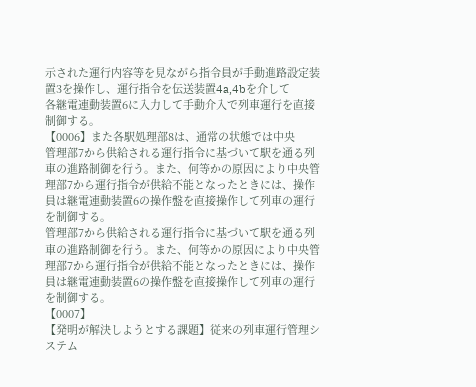示された運行内容等を見ながら指令員が手動進路設定装
置3を操作し、運行指令を伝送装置4a,4bを介して
各継電連動装置6に入力して手動介入で列車運行を直接
制御する。
【0006】また各駅処理部8は、通常の状態では中央
管理部7から供給される運行指令に基づいて駅を通る列
車の進路制御を行う。また、何等かの原因により中央管
理部7から運行指令が供給不能となったときには、操作
員は継電連動装置6の操作盤を直接操作して列車の運行
を制御する。
管理部7から供給される運行指令に基づいて駅を通る列
車の進路制御を行う。また、何等かの原因により中央管
理部7から運行指令が供給不能となったときには、操作
員は継電連動装置6の操作盤を直接操作して列車の運行
を制御する。
【0007】
【発明が解決しようとする課題】従来の列車運行管理シ
ステム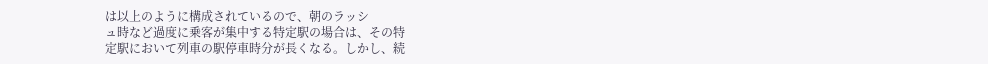は以上のように構成されているので、朝のラッシ
ュ時など過度に乗客が集中する特定駅の場合は、その特
定駅において列車の駅停車時分が長くなる。しかし、続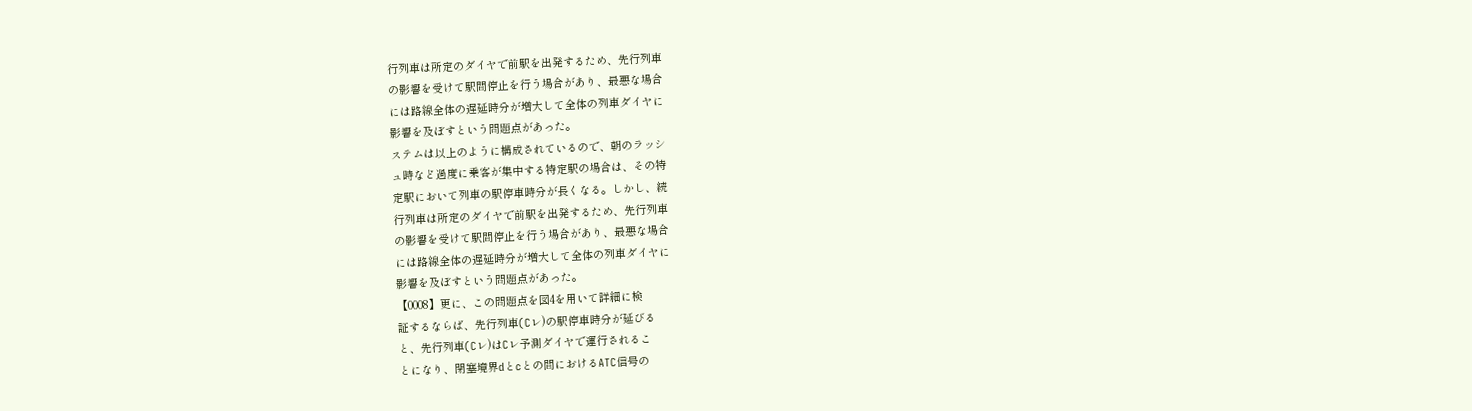行列車は所定のダイヤで前駅を出発するため、先行列車
の影響を受けて駅間停止を行う場合があり、最悪な場合
には路線全体の遅延時分が増大して全体の列車ダイヤに
影響を及ぼすという問題点があった。
ステムは以上のように構成されているので、朝のラッシ
ュ時など過度に乗客が集中する特定駅の場合は、その特
定駅において列車の駅停車時分が長くなる。しかし、続
行列車は所定のダイヤで前駅を出発するため、先行列車
の影響を受けて駅間停止を行う場合があり、最悪な場合
には路線全体の遅延時分が増大して全体の列車ダイヤに
影響を及ぼすという問題点があった。
【0008】更に、この問題点を図4を用いて詳細に検
証するならば、先行列車(Cレ)の駅停車時分が延びる
と、先行列車(Cレ)はCレ予測ダイヤで運行されるこ
とになり、閉塞境界dとcとの間におけるATC信号の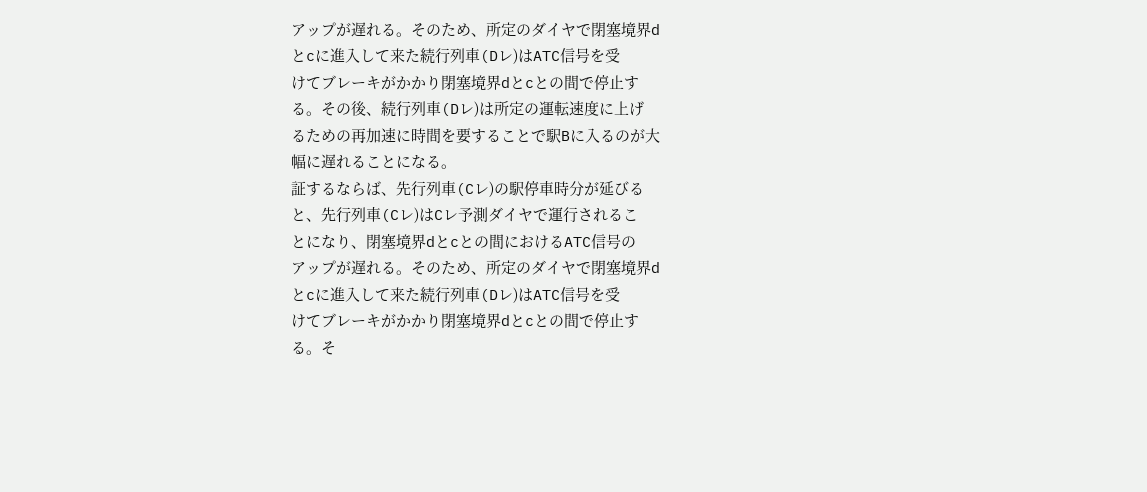アップが遅れる。そのため、所定のダイヤで閉塞境界d
とcに進入して来た続行列車(Dレ)はATC信号を受
けてブレーキがかかり閉塞境界dとcとの間で停止す
る。その後、続行列車(Dレ)は所定の運転速度に上げ
るための再加速に時間を要することで駅Bに入るのが大
幅に遅れることになる。
証するならば、先行列車(Cレ)の駅停車時分が延びる
と、先行列車(Cレ)はCレ予測ダイヤで運行されるこ
とになり、閉塞境界dとcとの間におけるATC信号の
アップが遅れる。そのため、所定のダイヤで閉塞境界d
とcに進入して来た続行列車(Dレ)はATC信号を受
けてブレーキがかかり閉塞境界dとcとの間で停止す
る。そ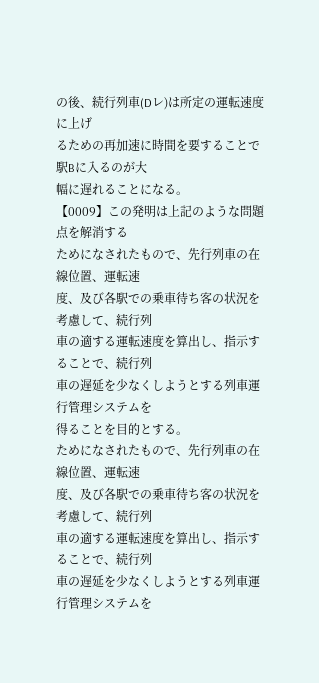の後、続行列車(Dレ)は所定の運転速度に上げ
るための再加速に時間を要することで駅Bに入るのが大
幅に遅れることになる。
【0009】この発明は上記のような問題点を解消する
ためになされたもので、先行列車の在線位置、運転速
度、及び各駅での乗車待ち客の状況を考慮して、続行列
車の適する運転速度を算出し、指示することで、続行列
車の遅延を少なくしようとする列車運行管理システムを
得ることを目的とする。
ためになされたもので、先行列車の在線位置、運転速
度、及び各駅での乗車待ち客の状況を考慮して、続行列
車の適する運転速度を算出し、指示することで、続行列
車の遅延を少なくしようとする列車運行管理システムを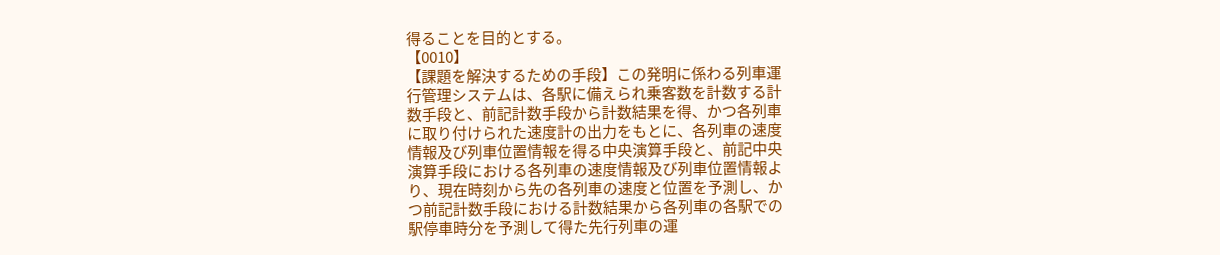得ることを目的とする。
【0010】
【課題を解決するための手段】この発明に係わる列車運
行管理システムは、各駅に備えられ乗客数を計数する計
数手段と、前記計数手段から計数結果を得、かつ各列車
に取り付けられた速度計の出力をもとに、各列車の速度
情報及び列車位置情報を得る中央演算手段と、前記中央
演算手段における各列車の速度情報及び列車位置情報よ
り、現在時刻から先の各列車の速度と位置を予測し、か
つ前記計数手段における計数結果から各列車の各駅での
駅停車時分を予測して得た先行列車の運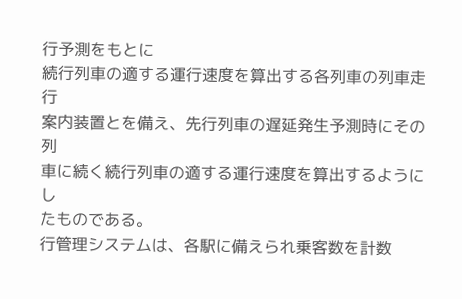行予測をもとに
続行列車の適する運行速度を算出する各列車の列車走行
案内装置とを備え、先行列車の遅延発生予測時にその列
車に続く続行列車の適する運行速度を算出するようにし
たものである。
行管理システムは、各駅に備えられ乗客数を計数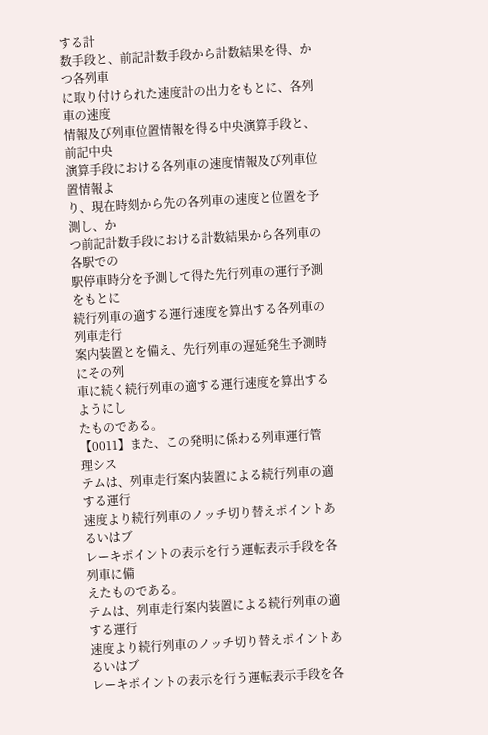する計
数手段と、前記計数手段から計数結果を得、かつ各列車
に取り付けられた速度計の出力をもとに、各列車の速度
情報及び列車位置情報を得る中央演算手段と、前記中央
演算手段における各列車の速度情報及び列車位置情報よ
り、現在時刻から先の各列車の速度と位置を予測し、か
つ前記計数手段における計数結果から各列車の各駅での
駅停車時分を予測して得た先行列車の運行予測をもとに
続行列車の適する運行速度を算出する各列車の列車走行
案内装置とを備え、先行列車の遅延発生予測時にその列
車に続く続行列車の適する運行速度を算出するようにし
たものである。
【0011】また、この発明に係わる列車運行管理シス
テムは、列車走行案内装置による続行列車の適する運行
速度より続行列車のノッチ切り替えポイントあるいはブ
レーキポイントの表示を行う運転表示手段を各列車に備
えたものである。
テムは、列車走行案内装置による続行列車の適する運行
速度より続行列車のノッチ切り替えポイントあるいはブ
レーキポイントの表示を行う運転表示手段を各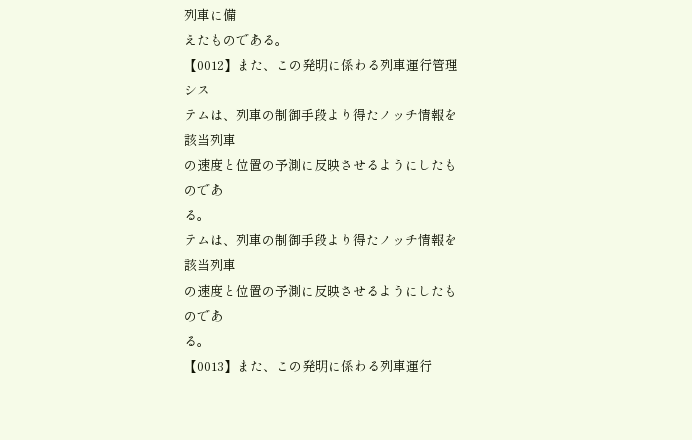列車に備
えたものである。
【0012】また、この発明に係わる列車運行管理シス
テムは、列車の制御手段より得たノッチ情報を該当列車
の速度と位置の予測に反映させるようにしたものであ
る。
テムは、列車の制御手段より得たノッチ情報を該当列車
の速度と位置の予測に反映させるようにしたものであ
る。
【0013】また、この発明に係わる列車運行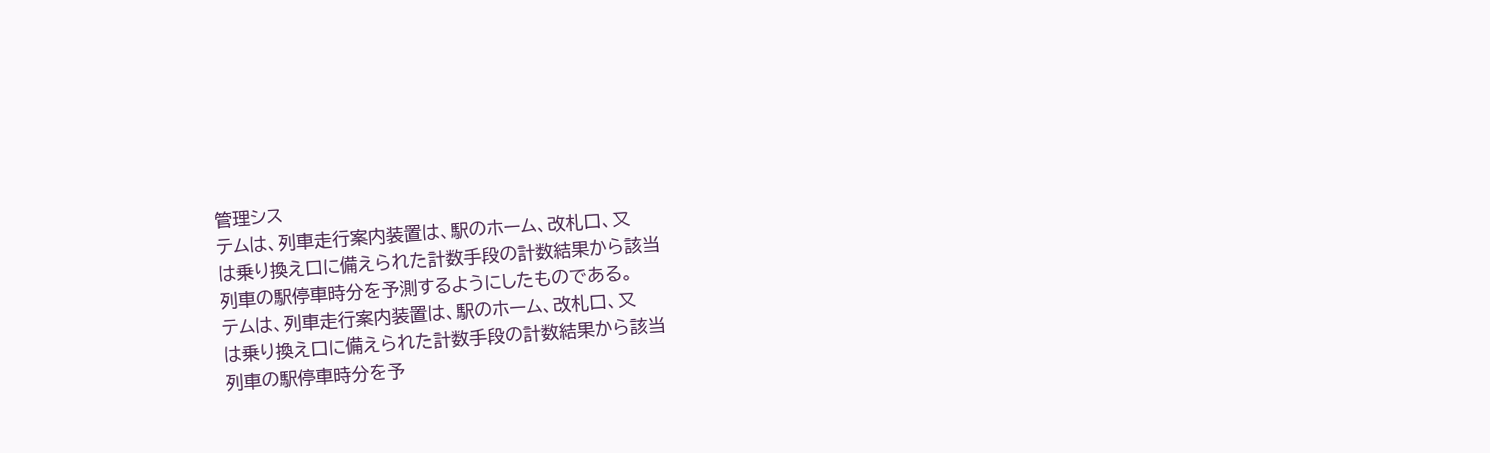管理シス
テムは、列車走行案内装置は、駅のホーム、改札口、又
は乗り換え口に備えられた計数手段の計数結果から該当
列車の駅停車時分を予測するようにしたものである。
テムは、列車走行案内装置は、駅のホーム、改札口、又
は乗り換え口に備えられた計数手段の計数結果から該当
列車の駅停車時分を予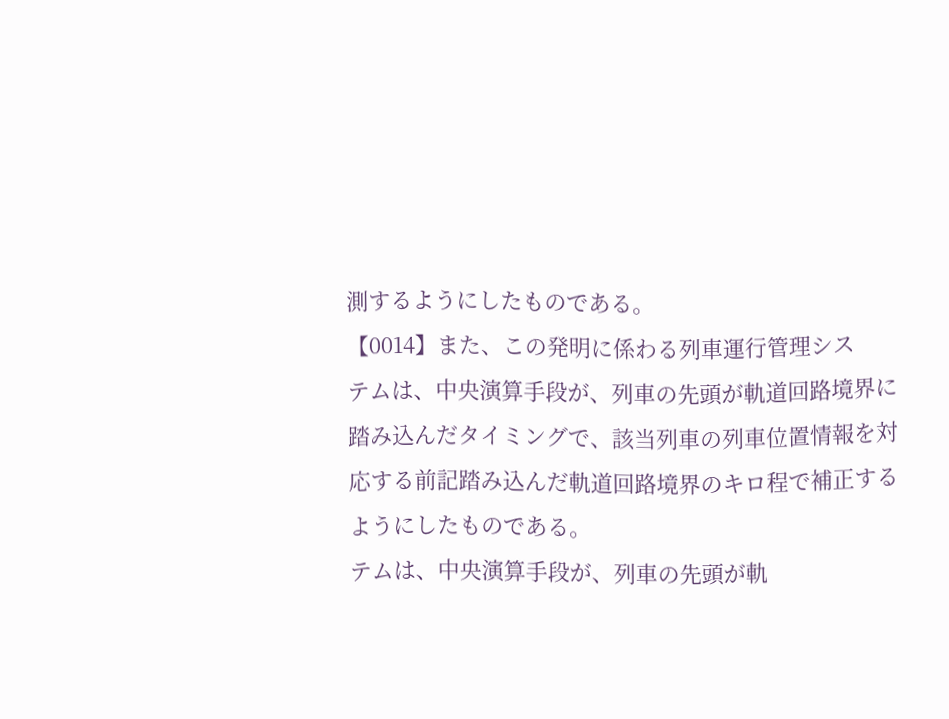測するようにしたものである。
【0014】また、この発明に係わる列車運行管理シス
テムは、中央演算手段が、列車の先頭が軌道回路境界に
踏み込んだタイミングで、該当列車の列車位置情報を対
応する前記踏み込んだ軌道回路境界のキロ程で補正する
ようにしたものである。
テムは、中央演算手段が、列車の先頭が軌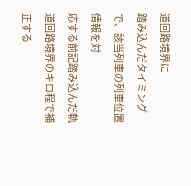道回路境界に
踏み込んだタイミングで、該当列車の列車位置情報を対
応する前記踏み込んだ軌道回路境界のキロ程で補正する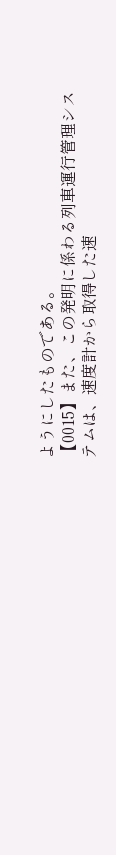ようにしたものである。
【0015】また、この発明に係わる列車運行管理シス
テムは、速度計から取得した速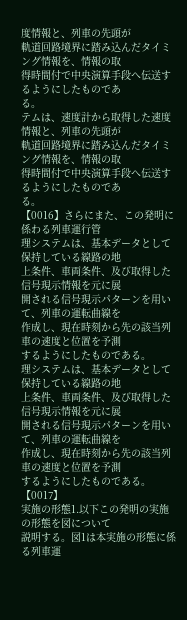度情報と、列車の先頭が
軌道回路境界に踏み込んだタイミング情報を、情報の取
得時間付で中央演算手段へ伝送するようにしたものであ
る。
テムは、速度計から取得した速度情報と、列車の先頭が
軌道回路境界に踏み込んだタイミング情報を、情報の取
得時間付で中央演算手段へ伝送するようにしたものであ
る。
【0016】さらにまた、この発明に係わる列車運行管
理システムは、基本データとして保持している線路の地
上条件、車両条件、及び取得した信号現示情報を元に展
開される信号現示パターンを用いて、列車の運転曲線を
作成し、現在時刻から先の該当列車の速度と位置を予測
するようにしたものである。
理システムは、基本データとして保持している線路の地
上条件、車両条件、及び取得した信号現示情報を元に展
開される信号現示パターンを用いて、列車の運転曲線を
作成し、現在時刻から先の該当列車の速度と位置を予測
するようにしたものである。
【0017】
実施の形態1.以下この発明の実施の形態を図について
説明する。図1は本実施の形態に係る列車運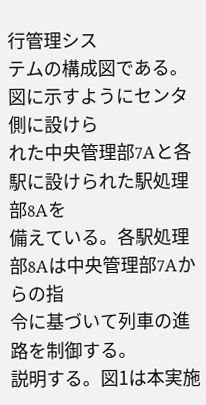行管理シス
テムの構成図である。図に示すようにセンタ側に設けら
れた中央管理部7Aと各駅に設けられた駅処理部8Aを
備えている。各駅処理部8Aは中央管理部7Aからの指
令に基づいて列車の進路を制御する。
説明する。図1は本実施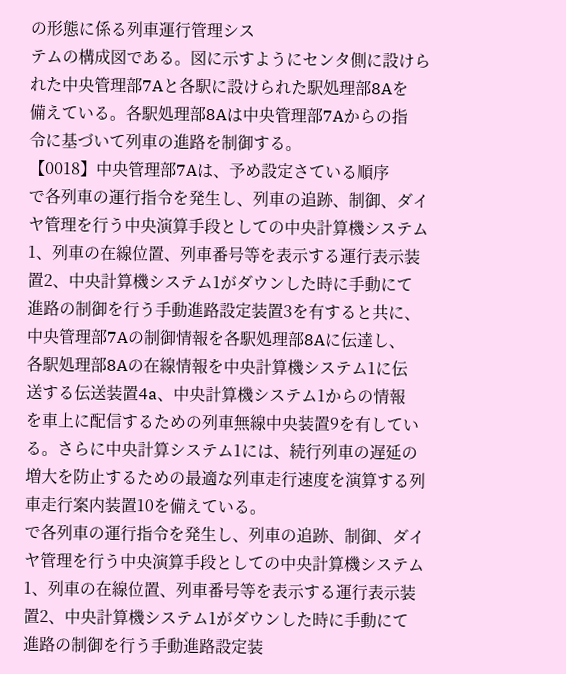の形態に係る列車運行管理シス
テムの構成図である。図に示すようにセンタ側に設けら
れた中央管理部7Aと各駅に設けられた駅処理部8Aを
備えている。各駅処理部8Aは中央管理部7Aからの指
令に基づいて列車の進路を制御する。
【0018】中央管理部7Aは、予め設定さている順序
で各列車の運行指令を発生し、列車の追跡、制御、ダイ
ヤ管理を行う中央演算手段としての中央計算機システム
1、列車の在線位置、列車番号等を表示する運行表示装
置2、中央計算機システム1がダウンした時に手動にて
進路の制御を行う手動進路設定装置3を有すると共に、
中央管理部7Aの制御情報を各駅処理部8Aに伝達し、
各駅処理部8Aの在線情報を中央計算機システム1に伝
送する伝送装置4a、中央計算機システム1からの情報
を車上に配信するための列車無線中央装置9を有してい
る。さらに中央計算システム1には、続行列車の遅延の
増大を防止するための最適な列車走行速度を演算する列
車走行案内装置10を備えている。
で各列車の運行指令を発生し、列車の追跡、制御、ダイ
ヤ管理を行う中央演算手段としての中央計算機システム
1、列車の在線位置、列車番号等を表示する運行表示装
置2、中央計算機システム1がダウンした時に手動にて
進路の制御を行う手動進路設定装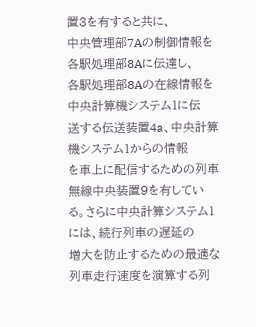置3を有すると共に、
中央管理部7Aの制御情報を各駅処理部8Aに伝達し、
各駅処理部8Aの在線情報を中央計算機システム1に伝
送する伝送装置4a、中央計算機システム1からの情報
を車上に配信するための列車無線中央装置9を有してい
る。さらに中央計算システム1には、続行列車の遅延の
増大を防止するための最適な列車走行速度を演算する列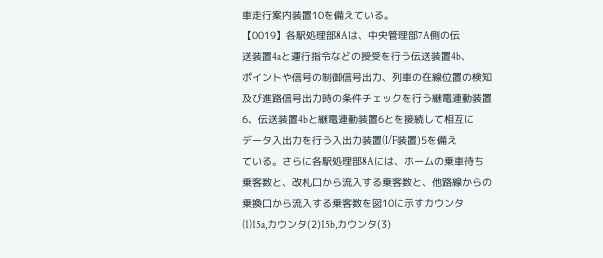車走行案内装置10を備えている。
【0019】各駅処理部8Aは、中央管理部7A側の伝
送装置4aと運行指令などの授受を行う伝送装置4b、
ポイントや信号の制御信号出力、列車の在線位置の検知
及び進路信号出力時の条件チェックを行う継電連動装置
6、伝送装置4bと継電連動装置6とを接続して相互に
データ入出力を行う入出力装置(I/F装置)5を備え
ている。さらに各駅処理部8Aには、ホームの乗車待ち
乗客数と、改札口から流入する乗客数と、他路線からの
乗換口から流入する乗客数を図10に示すカウンタ
(1)15a,カウンタ(2)15b,カウンタ(3)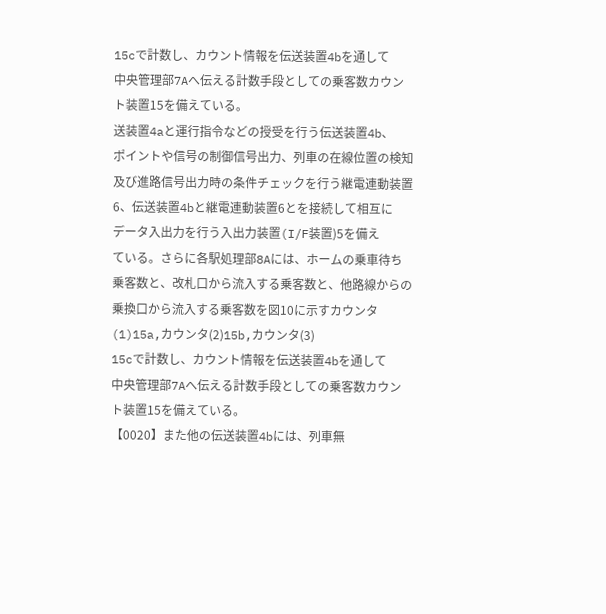15cで計数し、カウント情報を伝送装置4bを通して
中央管理部7Aへ伝える計数手段としての乗客数カウン
ト装置15を備えている。
送装置4aと運行指令などの授受を行う伝送装置4b、
ポイントや信号の制御信号出力、列車の在線位置の検知
及び進路信号出力時の条件チェックを行う継電連動装置
6、伝送装置4bと継電連動装置6とを接続して相互に
データ入出力を行う入出力装置(I/F装置)5を備え
ている。さらに各駅処理部8Aには、ホームの乗車待ち
乗客数と、改札口から流入する乗客数と、他路線からの
乗換口から流入する乗客数を図10に示すカウンタ
(1)15a,カウンタ(2)15b,カウンタ(3)
15cで計数し、カウント情報を伝送装置4bを通して
中央管理部7Aへ伝える計数手段としての乗客数カウン
ト装置15を備えている。
【0020】また他の伝送装置4bには、列車無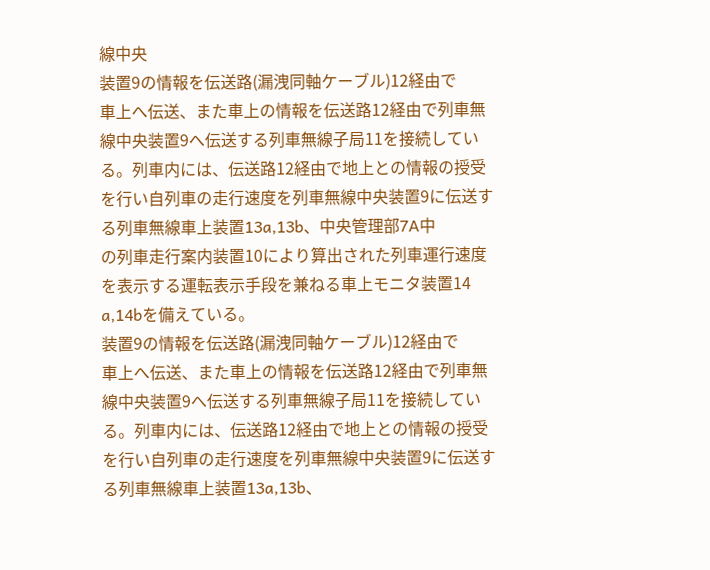線中央
装置9の情報を伝送路(漏洩同軸ケーブル)12経由で
車上へ伝送、また車上の情報を伝送路12経由で列車無
線中央装置9へ伝送する列車無線子局11を接続してい
る。列車内には、伝送路12経由で地上との情報の授受
を行い自列車の走行速度を列車無線中央装置9に伝送す
る列車無線車上装置13a,13b、中央管理部7A中
の列車走行案内装置10により算出された列車運行速度
を表示する運転表示手段を兼ねる車上モニタ装置14
a,14bを備えている。
装置9の情報を伝送路(漏洩同軸ケーブル)12経由で
車上へ伝送、また車上の情報を伝送路12経由で列車無
線中央装置9へ伝送する列車無線子局11を接続してい
る。列車内には、伝送路12経由で地上との情報の授受
を行い自列車の走行速度を列車無線中央装置9に伝送す
る列車無線車上装置13a,13b、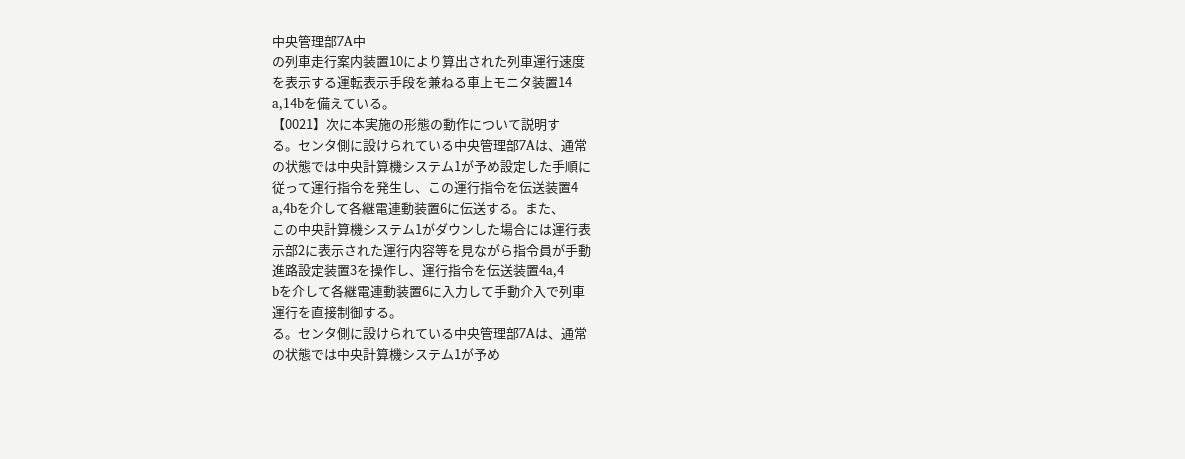中央管理部7A中
の列車走行案内装置10により算出された列車運行速度
を表示する運転表示手段を兼ねる車上モニタ装置14
a,14bを備えている。
【0021】次に本実施の形態の動作について説明す
る。センタ側に設けられている中央管理部7Aは、通常
の状態では中央計算機システム1が予め設定した手順に
従って運行指令を発生し、この運行指令を伝送装置4
a,4bを介して各継電連動装置6に伝送する。また、
この中央計算機システム1がダウンした場合には運行表
示部2に表示された運行内容等を見ながら指令員が手動
進路設定装置3を操作し、運行指令を伝送装置4a,4
bを介して各継電連動装置6に入力して手動介入で列車
運行を直接制御する。
る。センタ側に設けられている中央管理部7Aは、通常
の状態では中央計算機システム1が予め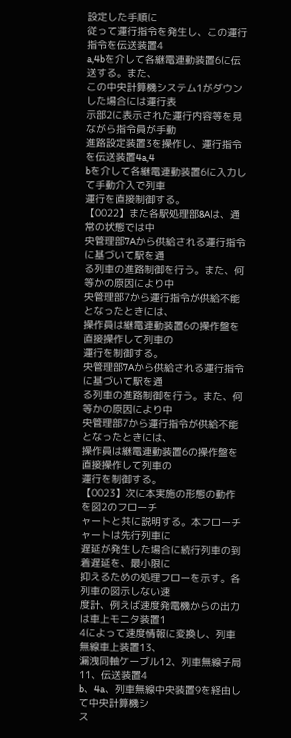設定した手順に
従って運行指令を発生し、この運行指令を伝送装置4
a,4bを介して各継電連動装置6に伝送する。また、
この中央計算機システム1がダウンした場合には運行表
示部2に表示された運行内容等を見ながら指令員が手動
進路設定装置3を操作し、運行指令を伝送装置4a,4
bを介して各継電連動装置6に入力して手動介入で列車
運行を直接制御する。
【0022】また各駅処理部8Aは、通常の状態では中
央管理部7Aから供給される運行指令に基づいて駅を通
る列車の進路制御を行う。また、何等かの原因により中
央管理部7から運行指令が供給不能となったときには、
操作員は継電連動装置6の操作盤を直接操作して列車の
運行を制御する。
央管理部7Aから供給される運行指令に基づいて駅を通
る列車の進路制御を行う。また、何等かの原因により中
央管理部7から運行指令が供給不能となったときには、
操作員は継電連動装置6の操作盤を直接操作して列車の
運行を制御する。
【0023】次に本実施の形態の動作を図2のフローチ
ャートと共に説明する。本フローチャートは先行列車に
遅延が発生した場合に続行列車の到着遅延を、最小限に
抑えるための処理フローを示す。各列車の図示しない速
度計、例えば速度発電機からの出力は車上モニタ装置1
4によって速度情報に変換し、列車無線車上装置13、
漏洩同軸ケーブル12、列車無線子局11、伝送装置4
b、4a、列車無線中央装置9を経由して中央計算機シ
ス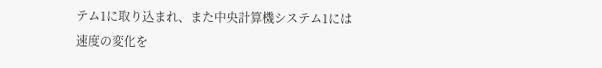テム1に取り込まれ、また中央計算機システム1には
速度の変化を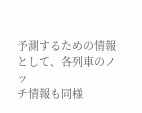予測するための情報として、各列車のノッ
チ情報も同様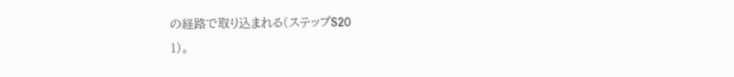の経路で取り込まれる(ステップS20
1)。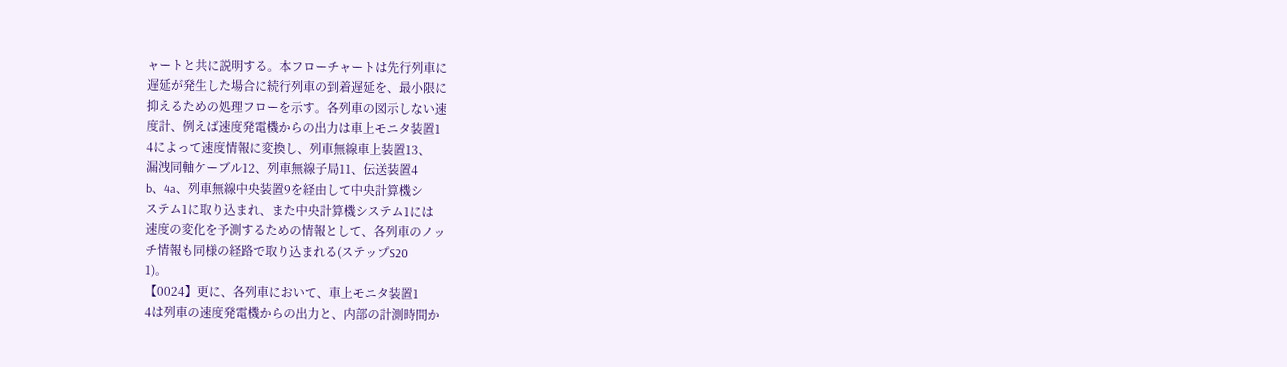ャートと共に説明する。本フローチャートは先行列車に
遅延が発生した場合に続行列車の到着遅延を、最小限に
抑えるための処理フローを示す。各列車の図示しない速
度計、例えば速度発電機からの出力は車上モニタ装置1
4によって速度情報に変換し、列車無線車上装置13、
漏洩同軸ケーブル12、列車無線子局11、伝送装置4
b、4a、列車無線中央装置9を経由して中央計算機シ
ステム1に取り込まれ、また中央計算機システム1には
速度の変化を予測するための情報として、各列車のノッ
チ情報も同様の経路で取り込まれる(ステップS20
1)。
【0024】更に、各列車において、車上モニタ装置1
4は列車の速度発電機からの出力と、内部の計測時間か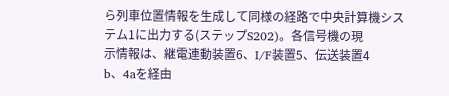ら列車位置情報を生成して同様の経路で中央計算機シス
テム1に出力する(ステップS202)。各信号機の現
示情報は、継電連動装置6、I/F装置5、伝送装置4
b、4aを経由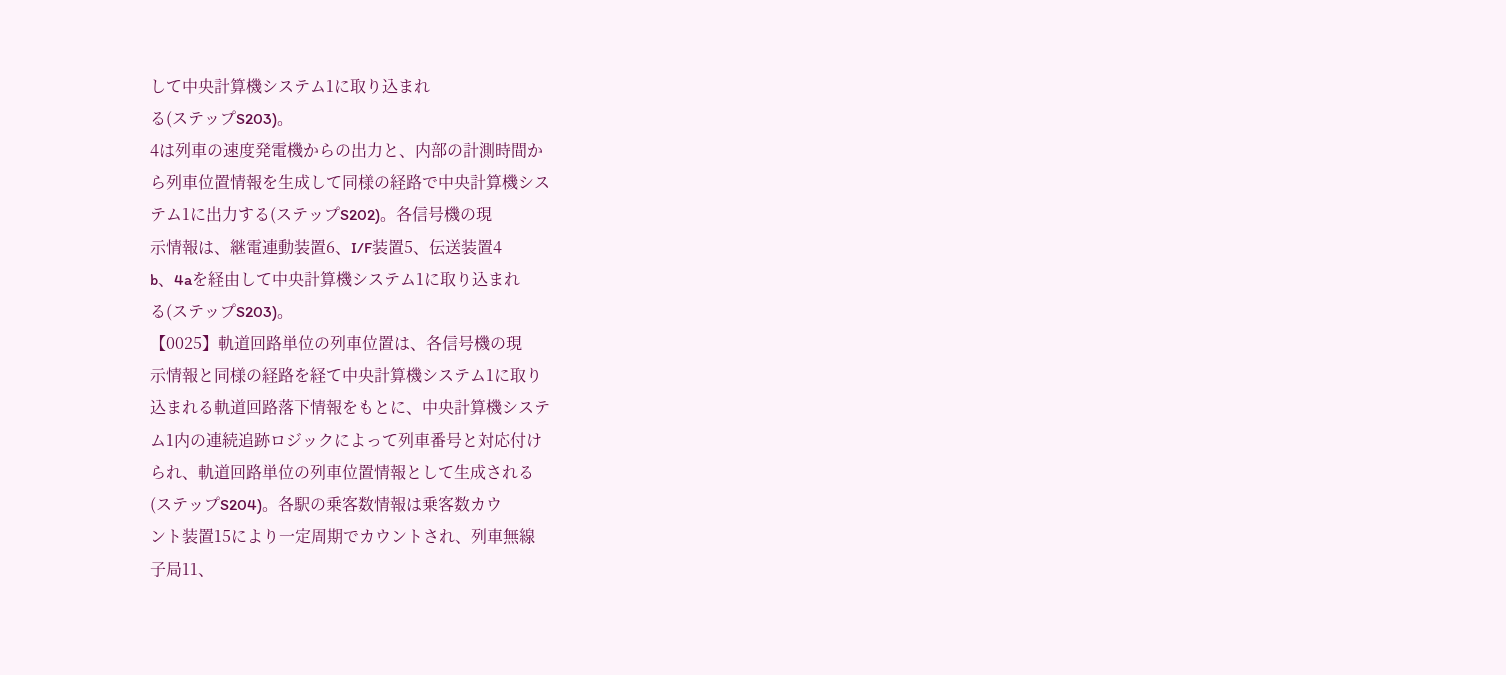して中央計算機システム1に取り込まれ
る(ステップS203)。
4は列車の速度発電機からの出力と、内部の計測時間か
ら列車位置情報を生成して同様の経路で中央計算機シス
テム1に出力する(ステップS202)。各信号機の現
示情報は、継電連動装置6、I/F装置5、伝送装置4
b、4aを経由して中央計算機システム1に取り込まれ
る(ステップS203)。
【0025】軌道回路単位の列車位置は、各信号機の現
示情報と同様の経路を経て中央計算機システム1に取り
込まれる軌道回路落下情報をもとに、中央計算機システ
ム1内の連続追跡ロジックによって列車番号と対応付け
られ、軌道回路単位の列車位置情報として生成される
(ステップS204)。各駅の乗客数情報は乗客数カウ
ント装置15により一定周期でカウントされ、列車無線
子局11、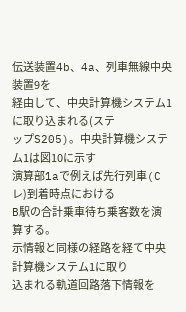伝送装置4b、4a、列車無線中央装置9を
経由して、中央計算機システム1に取り込まれる(ステ
ップS205)。中央計算機システム1は図10に示す
演算部1aで例えば先行列車(Cレ)到着時点における
B駅の合計乗車待ち乗客数を演算する。
示情報と同様の経路を経て中央計算機システム1に取り
込まれる軌道回路落下情報を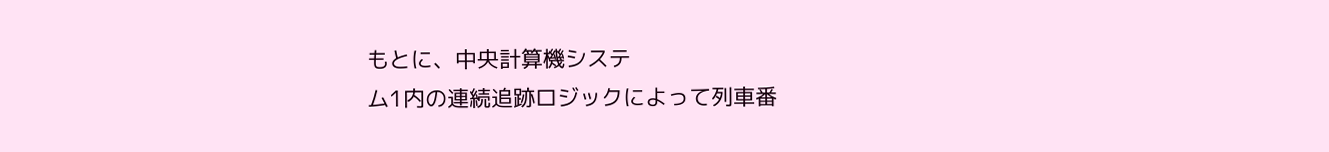もとに、中央計算機システ
ム1内の連続追跡ロジックによって列車番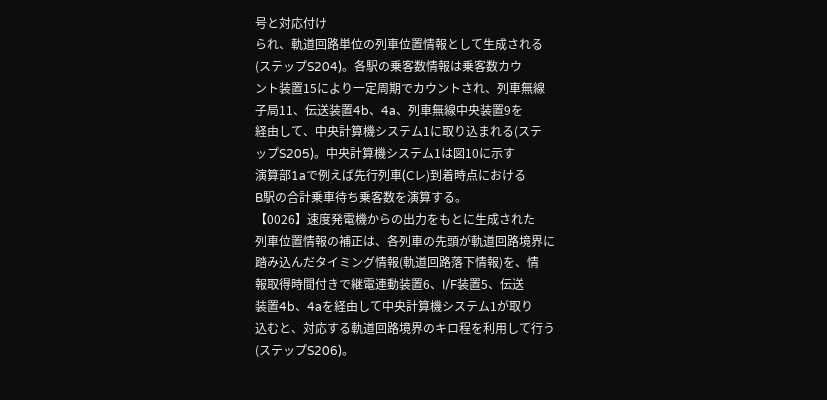号と対応付け
られ、軌道回路単位の列車位置情報として生成される
(ステップS204)。各駅の乗客数情報は乗客数カウ
ント装置15により一定周期でカウントされ、列車無線
子局11、伝送装置4b、4a、列車無線中央装置9を
経由して、中央計算機システム1に取り込まれる(ステ
ップS205)。中央計算機システム1は図10に示す
演算部1aで例えば先行列車(Cレ)到着時点における
B駅の合計乗車待ち乗客数を演算する。
【0026】速度発電機からの出力をもとに生成された
列車位置情報の補正は、各列車の先頭が軌道回路境界に
踏み込んだタイミング情報(軌道回路落下情報)を、情
報取得時間付きで継電連動装置6、I/F装置5、伝送
装置4b、4aを経由して中央計算機システム1が取り
込むと、対応する軌道回路境界のキロ程を利用して行う
(ステップS206)。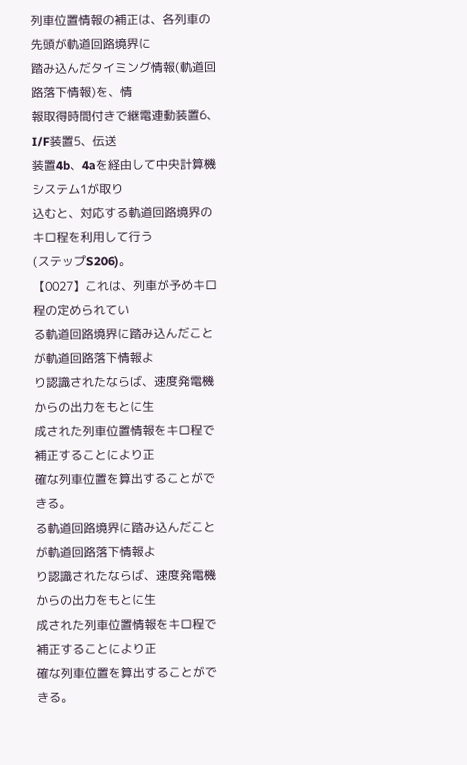列車位置情報の補正は、各列車の先頭が軌道回路境界に
踏み込んだタイミング情報(軌道回路落下情報)を、情
報取得時間付きで継電連動装置6、I/F装置5、伝送
装置4b、4aを経由して中央計算機システム1が取り
込むと、対応する軌道回路境界のキロ程を利用して行う
(ステップS206)。
【0027】これは、列車が予めキロ程の定められてい
る軌道回路境界に踏み込んだことが軌道回路落下情報よ
り認識されたならば、速度発電機からの出力をもとに生
成された列車位置情報をキロ程で補正することにより正
確な列車位置を算出することができる。
る軌道回路境界に踏み込んだことが軌道回路落下情報よ
り認識されたならば、速度発電機からの出力をもとに生
成された列車位置情報をキロ程で補正することにより正
確な列車位置を算出することができる。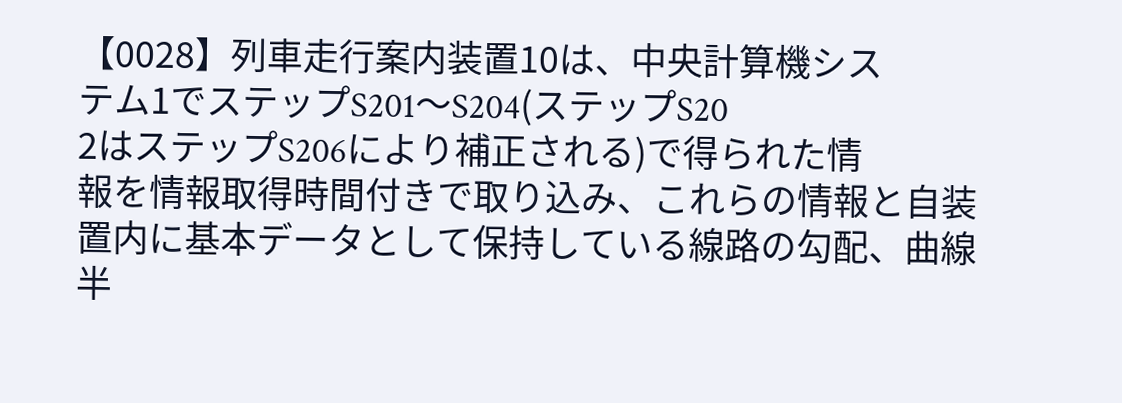【0028】列車走行案内装置10は、中央計算機シス
テム1でステップS201〜S204(ステップS20
2はステップS206により補正される)で得られた情
報を情報取得時間付きで取り込み、これらの情報と自装
置内に基本データとして保持している線路の勾配、曲線
半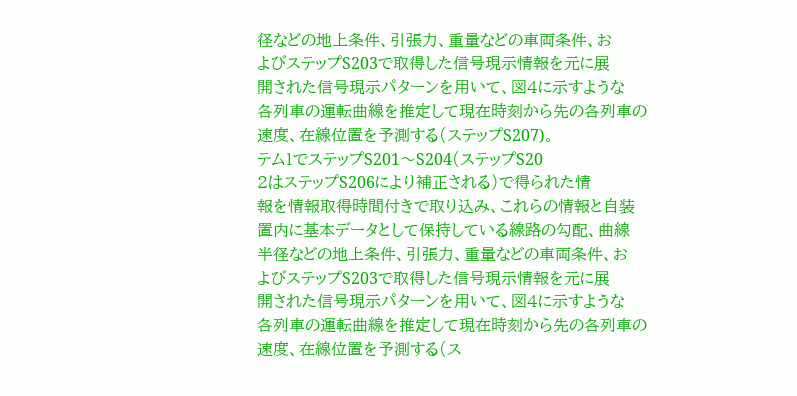径などの地上条件、引張力、重量などの車両条件、お
よびステップS203で取得した信号現示情報を元に展
開された信号現示パターンを用いて、図4に示すような
各列車の運転曲線を推定して現在時刻から先の各列車の
速度、在線位置を予測する(ステップS207)。
テム1でステップS201〜S204(ステップS20
2はステップS206により補正される)で得られた情
報を情報取得時間付きで取り込み、これらの情報と自装
置内に基本データとして保持している線路の勾配、曲線
半径などの地上条件、引張力、重量などの車両条件、お
よびステップS203で取得した信号現示情報を元に展
開された信号現示パターンを用いて、図4に示すような
各列車の運転曲線を推定して現在時刻から先の各列車の
速度、在線位置を予測する(ス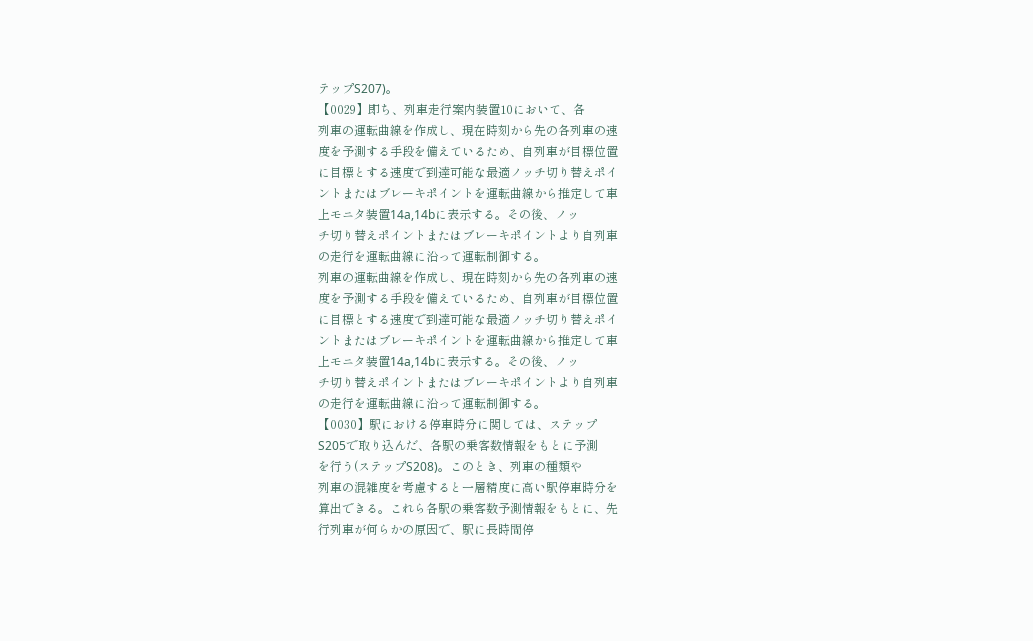テップS207)。
【0029】即ち、列車走行案内装置10において、各
列車の運転曲線を作成し、現在時刻から先の各列車の速
度を予測する手段を備えているため、自列車が目標位置
に目標とする速度で到達可能な最適ノッチ切り替えポイ
ントまたはブレーキポイントを運転曲線から推定して車
上モニタ装置14a,14bに表示する。その後、ノッ
チ切り替えポイントまたはブレーキポイントより自列車
の走行を運転曲線に沿って運転制御する。
列車の運転曲線を作成し、現在時刻から先の各列車の速
度を予測する手段を備えているため、自列車が目標位置
に目標とする速度で到達可能な最適ノッチ切り替えポイ
ントまたはブレーキポイントを運転曲線から推定して車
上モニタ装置14a,14bに表示する。その後、ノッ
チ切り替えポイントまたはブレーキポイントより自列車
の走行を運転曲線に沿って運転制御する。
【0030】駅における停車時分に関しては、ステップ
S205で取り込んだ、各駅の乗客数情報をもとに予測
を行う(ステップS208)。このとき、列車の種類や
列車の混雑度を考慮すると一層精度に高い駅停車時分を
算出できる。これら各駅の乗客数予測情報をもとに、先
行列車が何らかの原因で、駅に長時間停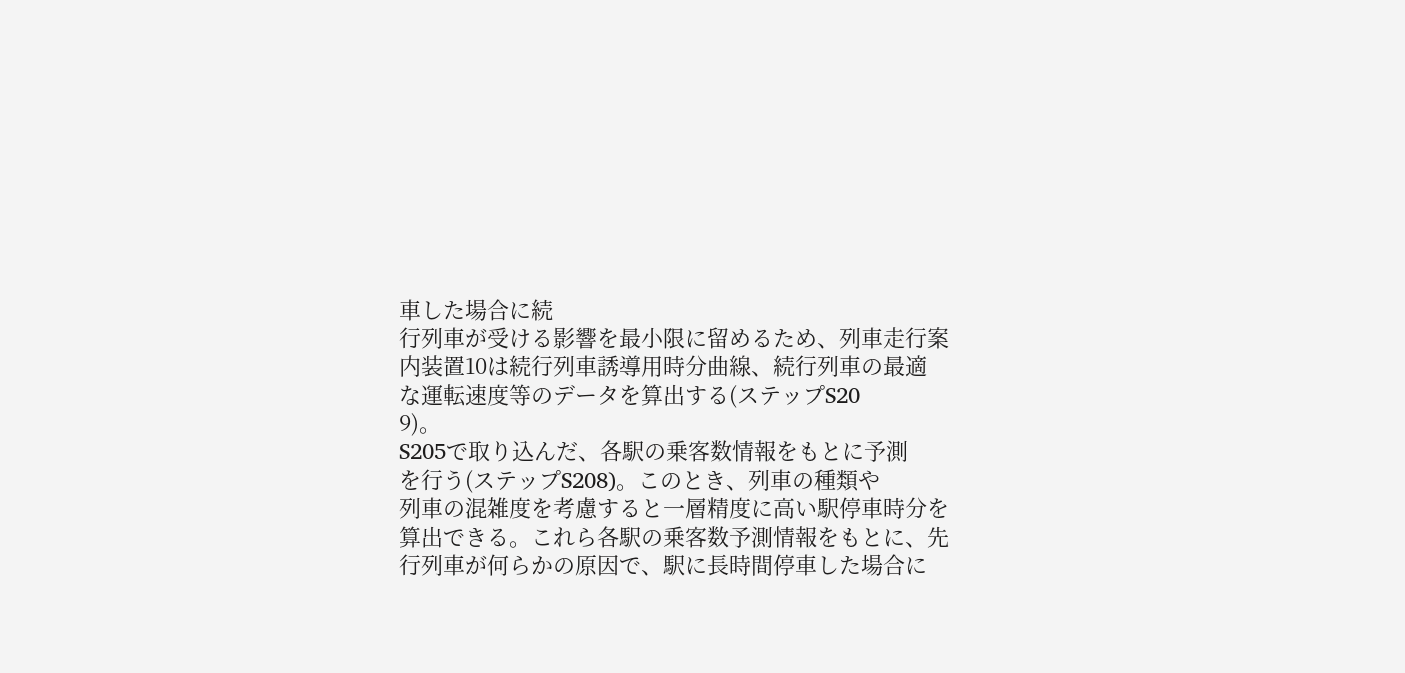車した場合に続
行列車が受ける影響を最小限に留めるため、列車走行案
内装置10は続行列車誘導用時分曲線、続行列車の最適
な運転速度等のデータを算出する(ステップS20
9)。
S205で取り込んだ、各駅の乗客数情報をもとに予測
を行う(ステップS208)。このとき、列車の種類や
列車の混雑度を考慮すると一層精度に高い駅停車時分を
算出できる。これら各駅の乗客数予測情報をもとに、先
行列車が何らかの原因で、駅に長時間停車した場合に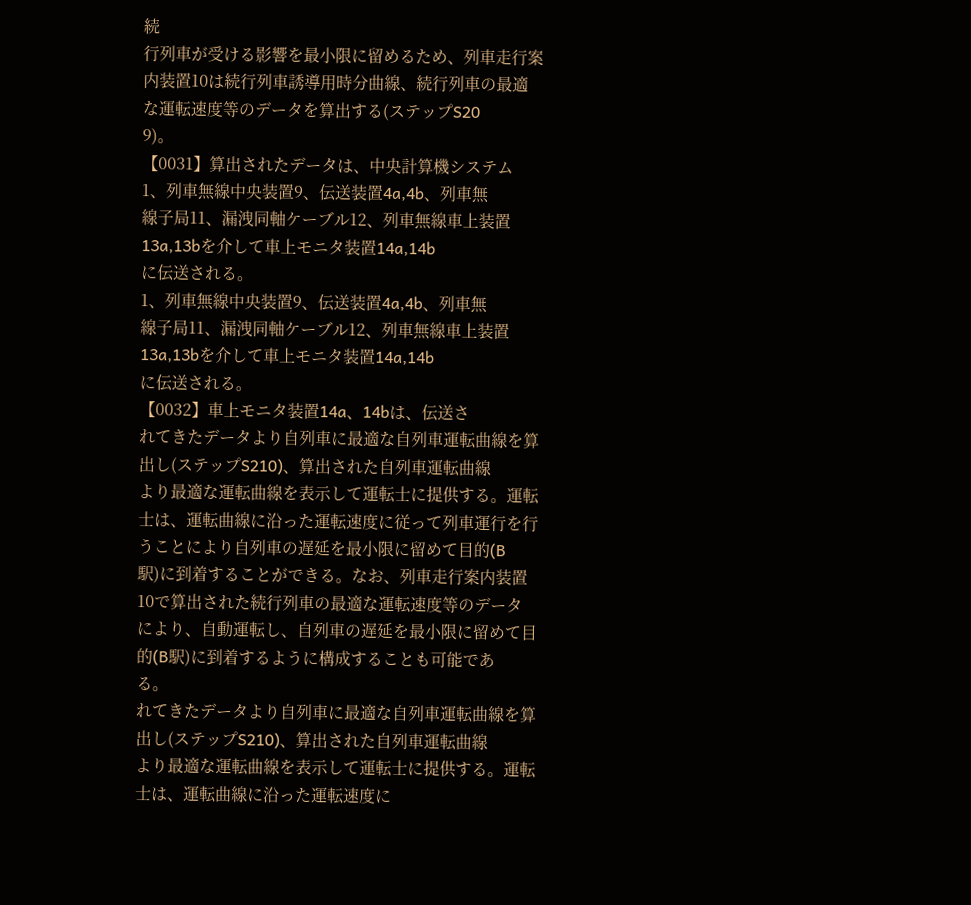続
行列車が受ける影響を最小限に留めるため、列車走行案
内装置10は続行列車誘導用時分曲線、続行列車の最適
な運転速度等のデータを算出する(ステップS20
9)。
【0031】算出されたデータは、中央計算機システム
1、列車無線中央装置9、伝送装置4a,4b、列車無
線子局11、漏洩同軸ケーブル12、列車無線車上装置
13a,13bを介して車上モニタ装置14a,14b
に伝送される。
1、列車無線中央装置9、伝送装置4a,4b、列車無
線子局11、漏洩同軸ケーブル12、列車無線車上装置
13a,13bを介して車上モニタ装置14a,14b
に伝送される。
【0032】車上モニタ装置14a、14bは、伝送さ
れてきたデータより自列車に最適な自列車運転曲線を算
出し(ステップS210)、算出された自列車運転曲線
より最適な運転曲線を表示して運転士に提供する。運転
士は、運転曲線に沿った運転速度に従って列車運行を行
うことにより自列車の遅延を最小限に留めて目的(B
駅)に到着することができる。なお、列車走行案内装置
10で算出された続行列車の最適な運転速度等のデータ
により、自動運転し、自列車の遅延を最小限に留めて目
的(B駅)に到着するように構成することも可能であ
る。
れてきたデータより自列車に最適な自列車運転曲線を算
出し(ステップS210)、算出された自列車運転曲線
より最適な運転曲線を表示して運転士に提供する。運転
士は、運転曲線に沿った運転速度に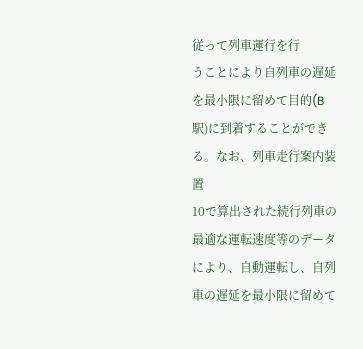従って列車運行を行
うことにより自列車の遅延を最小限に留めて目的(B
駅)に到着することができる。なお、列車走行案内装置
10で算出された続行列車の最適な運転速度等のデータ
により、自動運転し、自列車の遅延を最小限に留めて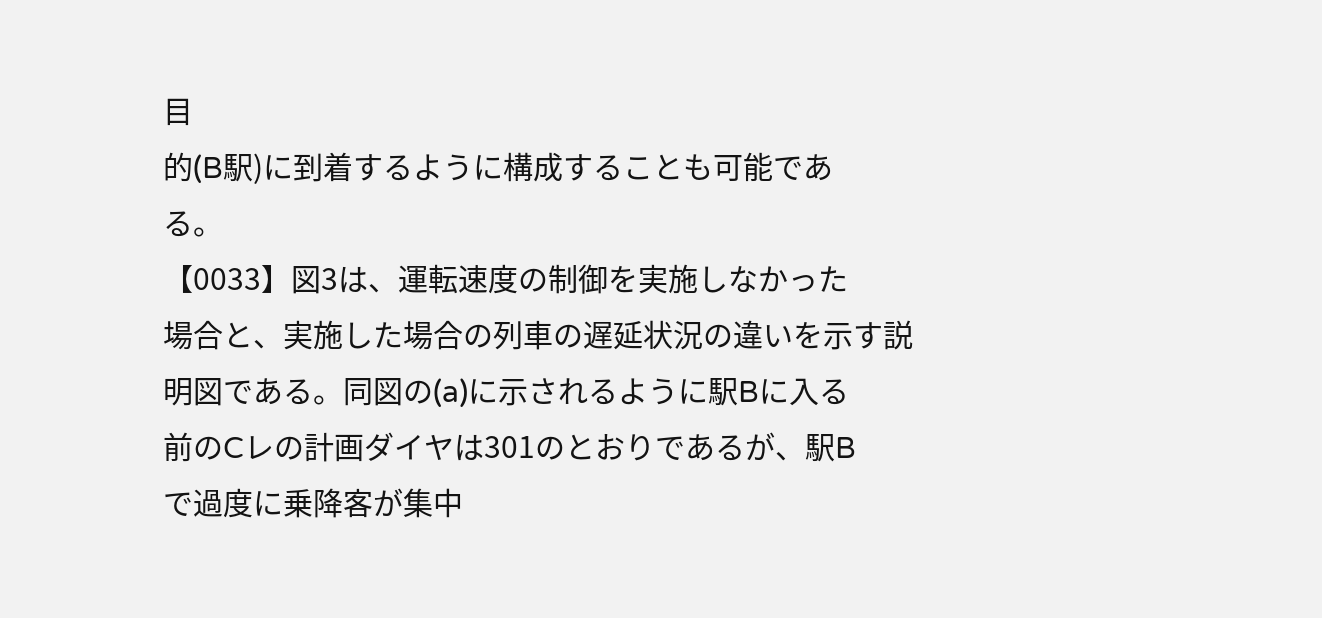目
的(B駅)に到着するように構成することも可能であ
る。
【0033】図3は、運転速度の制御を実施しなかった
場合と、実施した場合の列車の遅延状況の違いを示す説
明図である。同図の(a)に示されるように駅Bに入る
前のCレの計画ダイヤは301のとおりであるが、駅B
で過度に乗降客が集中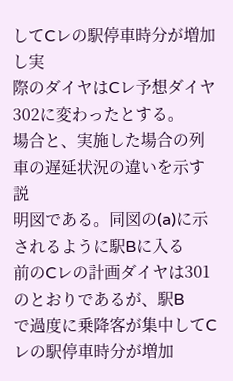してCレの駅停車時分が増加し実
際のダイヤはCレ予想ダイヤ302に変わったとする。
場合と、実施した場合の列車の遅延状況の違いを示す説
明図である。同図の(a)に示されるように駅Bに入る
前のCレの計画ダイヤは301のとおりであるが、駅B
で過度に乗降客が集中してCレの駅停車時分が増加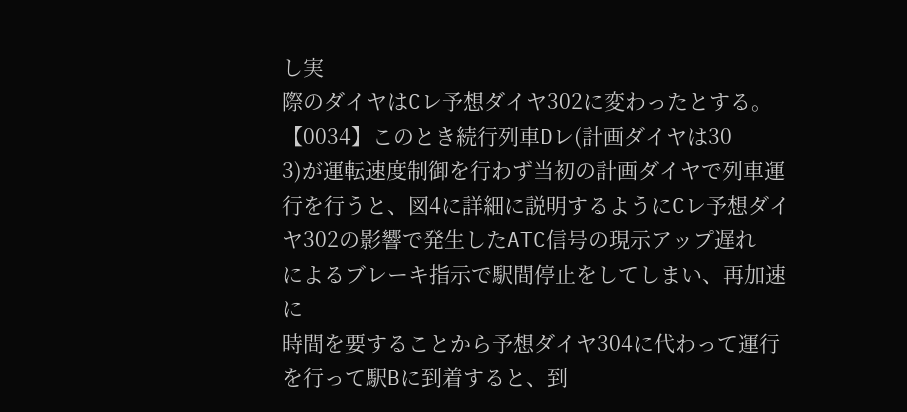し実
際のダイヤはCレ予想ダイヤ302に変わったとする。
【0034】このとき続行列車Dレ(計画ダイヤは30
3)が運転速度制御を行わず当初の計画ダイヤで列車運
行を行うと、図4に詳細に説明するようにCレ予想ダイ
ヤ302の影響で発生したATC信号の現示アップ遅れ
によるブレーキ指示で駅間停止をしてしまい、再加速に
時間を要することから予想ダイヤ304に代わって運行
を行って駅Bに到着すると、到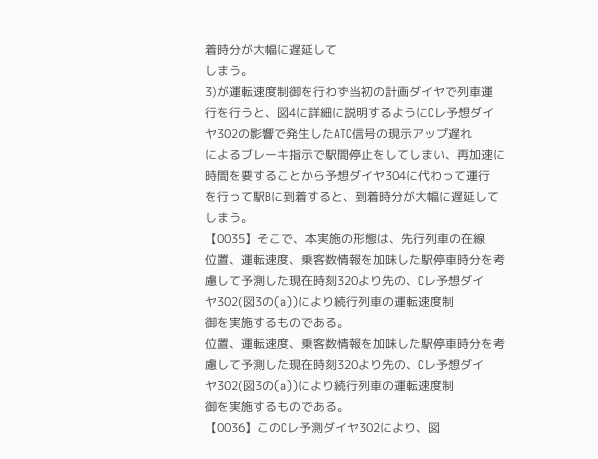着時分が大幅に遅延して
しまう。
3)が運転速度制御を行わず当初の計画ダイヤで列車運
行を行うと、図4に詳細に説明するようにCレ予想ダイ
ヤ302の影響で発生したATC信号の現示アップ遅れ
によるブレーキ指示で駅間停止をしてしまい、再加速に
時間を要することから予想ダイヤ304に代わって運行
を行って駅Bに到着すると、到着時分が大幅に遅延して
しまう。
【0035】そこで、本実施の形態は、先行列車の在線
位置、運転速度、乗客数情報を加味した駅停車時分を考
慮して予測した現在時刻320より先の、Cレ予想ダイ
ヤ302(図3の(a))により続行列車の運転速度制
御を実施するものである。
位置、運転速度、乗客数情報を加味した駅停車時分を考
慮して予測した現在時刻320より先の、Cレ予想ダイ
ヤ302(図3の(a))により続行列車の運転速度制
御を実施するものである。
【0036】このCレ予測ダイヤ302により、図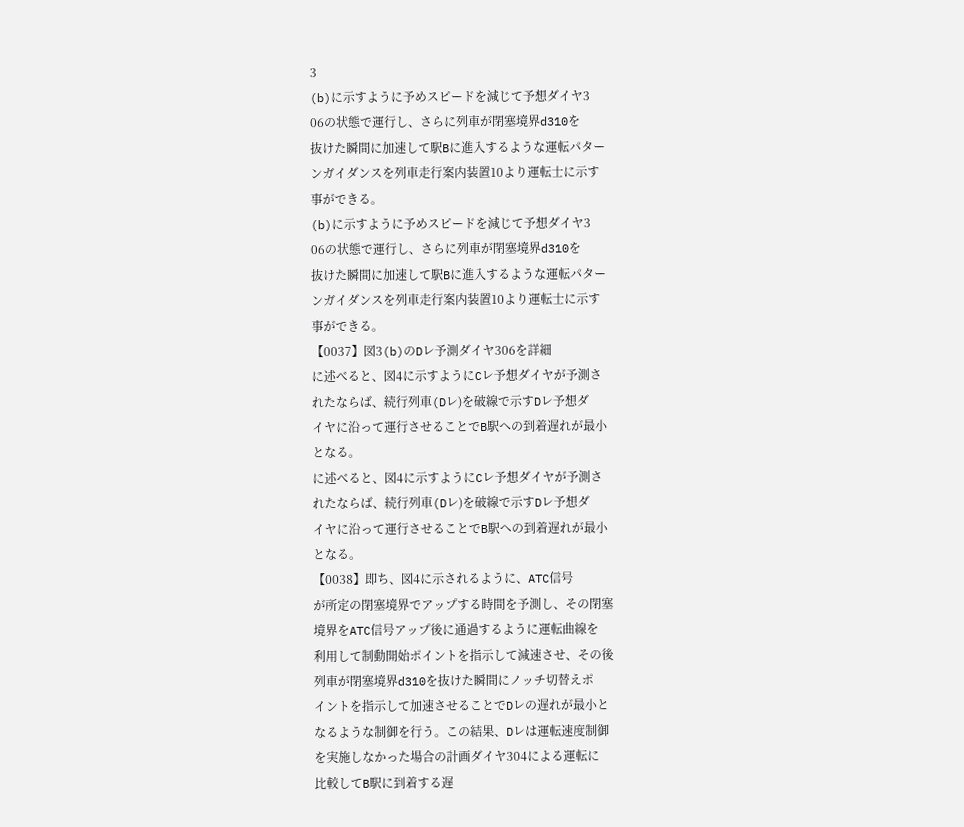3
(b)に示すように予めスピードを減じて予想ダイヤ3
06の状態で運行し、さらに列車が閉塞境界d310を
抜けた瞬間に加速して駅Bに進入するような運転パター
ンガイダンスを列車走行案内装置10より運転士に示す
事ができる。
(b)に示すように予めスピードを減じて予想ダイヤ3
06の状態で運行し、さらに列車が閉塞境界d310を
抜けた瞬間に加速して駅Bに進入するような運転パター
ンガイダンスを列車走行案内装置10より運転士に示す
事ができる。
【0037】図3(b)のDレ予測ダイヤ306を詳細
に述べると、図4に示すようにCレ予想ダイヤが予測さ
れたならば、続行列車(Dレ)を破線で示すDレ予想ダ
イヤに沿って運行させることでB駅への到着遅れが最小
となる。
に述べると、図4に示すようにCレ予想ダイヤが予測さ
れたならば、続行列車(Dレ)を破線で示すDレ予想ダ
イヤに沿って運行させることでB駅への到着遅れが最小
となる。
【0038】即ち、図4に示されるように、ATC信号
が所定の閉塞境界でアップする時間を予測し、その閉塞
境界をATC信号アップ後に通過するように運転曲線を
利用して制動開始ポイントを指示して減速させ、その後
列車が閉塞境界d310を抜けた瞬間にノッチ切替えポ
イントを指示して加速させることでDレの遅れが最小と
なるような制御を行う。この結果、Dレは運転速度制御
を実施しなかった場合の計画ダイヤ304による運転に
比較してB駅に到着する遅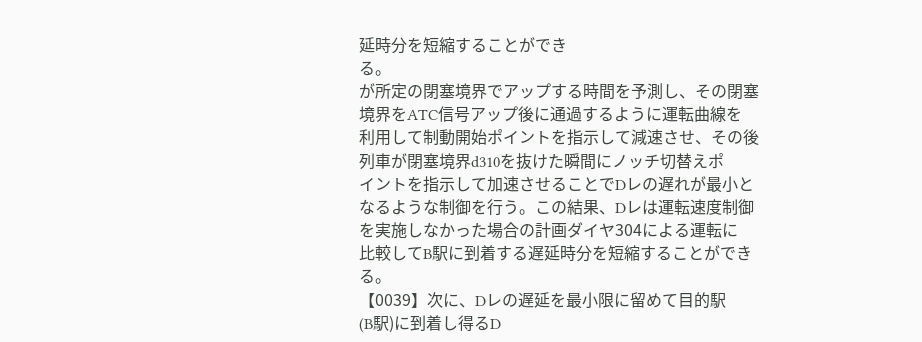延時分を短縮することができ
る。
が所定の閉塞境界でアップする時間を予測し、その閉塞
境界をATC信号アップ後に通過するように運転曲線を
利用して制動開始ポイントを指示して減速させ、その後
列車が閉塞境界d310を抜けた瞬間にノッチ切替えポ
イントを指示して加速させることでDレの遅れが最小と
なるような制御を行う。この結果、Dレは運転速度制御
を実施しなかった場合の計画ダイヤ304による運転に
比較してB駅に到着する遅延時分を短縮することができ
る。
【0039】次に、Dレの遅延を最小限に留めて目的駅
(B駅)に到着し得るD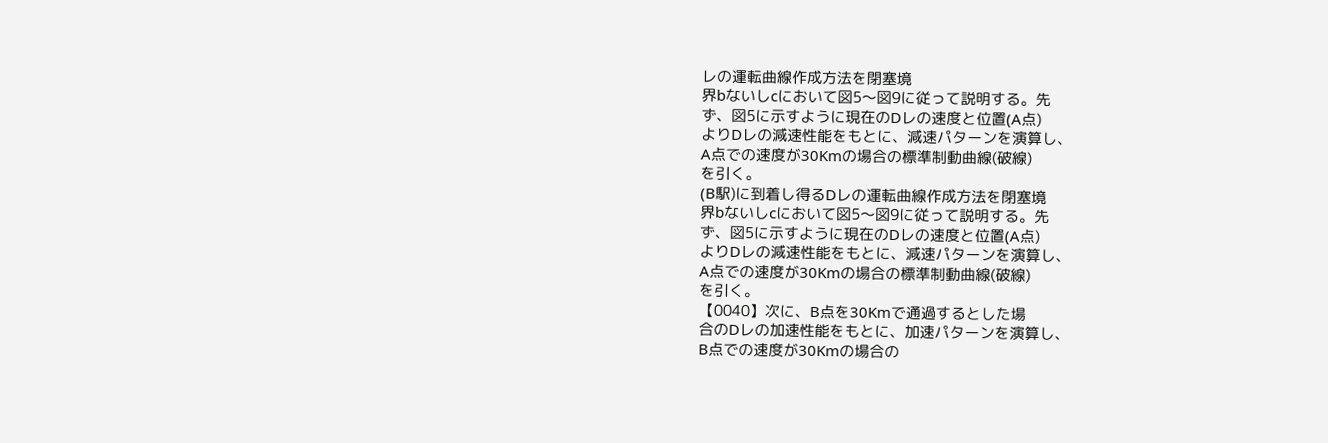レの運転曲線作成方法を閉塞境
界bないしcにおいて図5〜図9に従って説明する。先
ず、図5に示すように現在のDレの速度と位置(A点)
よりDレの減速性能をもとに、減速パターンを演算し、
A点での速度が30Kmの場合の標準制動曲線(破線)
を引く。
(B駅)に到着し得るDレの運転曲線作成方法を閉塞境
界bないしcにおいて図5〜図9に従って説明する。先
ず、図5に示すように現在のDレの速度と位置(A点)
よりDレの減速性能をもとに、減速パターンを演算し、
A点での速度が30Kmの場合の標準制動曲線(破線)
を引く。
【0040】次に、B点を30Kmで通過するとした場
合のDレの加速性能をもとに、加速パターンを演算し、
B点での速度が30Kmの場合の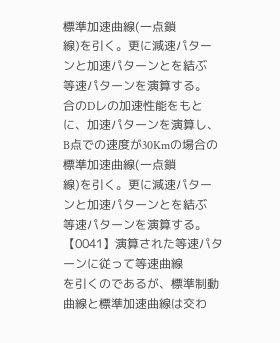標準加速曲線(一点鎖
線)を引く。更に減速パターンと加速パターンとを結ぶ
等速パターンを演算する。
合のDレの加速性能をもとに、加速パターンを演算し、
B点での速度が30Kmの場合の標準加速曲線(一点鎖
線)を引く。更に減速パターンと加速パターンとを結ぶ
等速パターンを演算する。
【0041】演算された等速パターンに従って等速曲線
を引くのであるが、標準制動曲線と標準加速曲線は交わ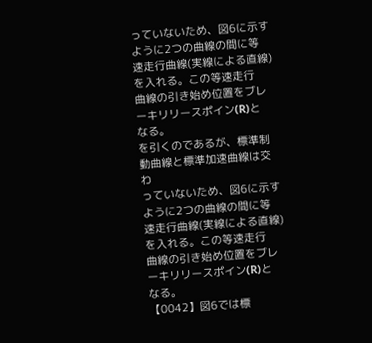っていないため、図6に示すように2つの曲線の間に等
速走行曲線(実線による直線)を入れる。この等速走行
曲線の引き始め位置をブレーキリリースポイン(R)と
なる。
を引くのであるが、標準制動曲線と標準加速曲線は交わ
っていないため、図6に示すように2つの曲線の間に等
速走行曲線(実線による直線)を入れる。この等速走行
曲線の引き始め位置をブレーキリリースポイン(R)と
なる。
【0042】図6では標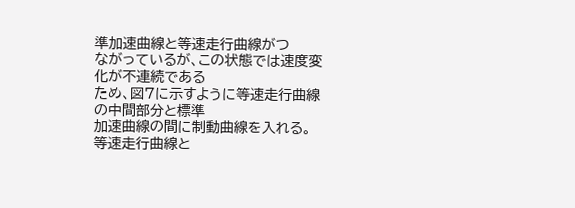準加速曲線と等速走行曲線がつ
ながっているが、この状態では速度変化が不連続である
ため、図7に示すように等速走行曲線の中間部分と標準
加速曲線の間に制動曲線を入れる。等速走行曲線と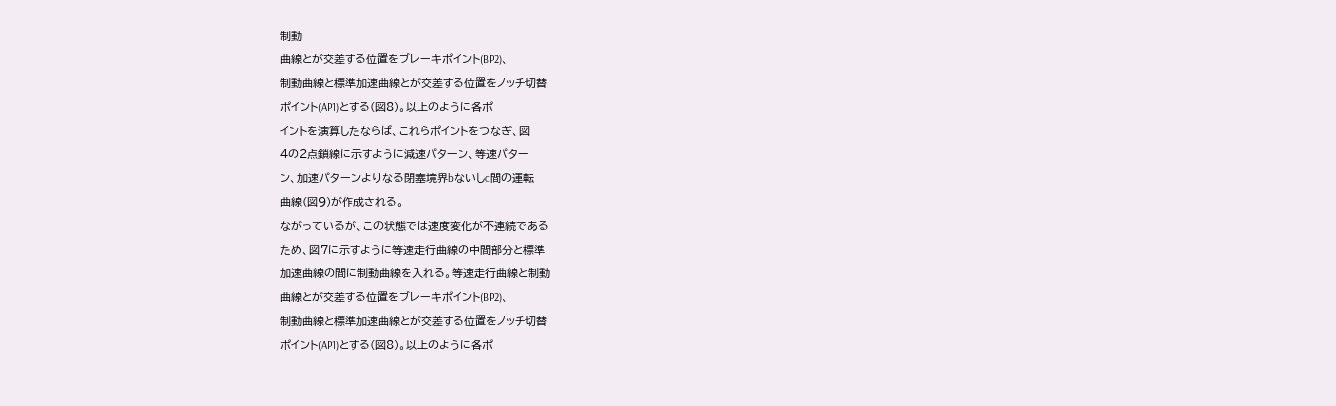制動
曲線とが交差する位置をブレーキポイント(BP2)、
制動曲線と標準加速曲線とが交差する位置をノッチ切替
ポイント(AP1)とする(図8)。以上のように各ポ
イントを演算したならば、これらポイントをつなぎ、図
4の2点鎖線に示すように減速パターン、等速パター
ン、加速パターンよりなる閉塞境界bないしc間の運転
曲線(図9)が作成される。
ながっているが、この状態では速度変化が不連続である
ため、図7に示すように等速走行曲線の中間部分と標準
加速曲線の間に制動曲線を入れる。等速走行曲線と制動
曲線とが交差する位置をブレーキポイント(BP2)、
制動曲線と標準加速曲線とが交差する位置をノッチ切替
ポイント(AP1)とする(図8)。以上のように各ポ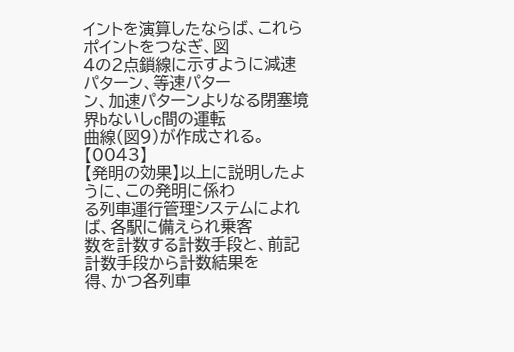イントを演算したならば、これらポイントをつなぎ、図
4の2点鎖線に示すように減速パターン、等速パター
ン、加速パターンよりなる閉塞境界bないしc間の運転
曲線(図9)が作成される。
【0043】
【発明の効果】以上に説明したように、この発明に係わ
る列車運行管理システムによれば、各駅に備えられ乗客
数を計数する計数手段と、前記計数手段から計数結果を
得、かつ各列車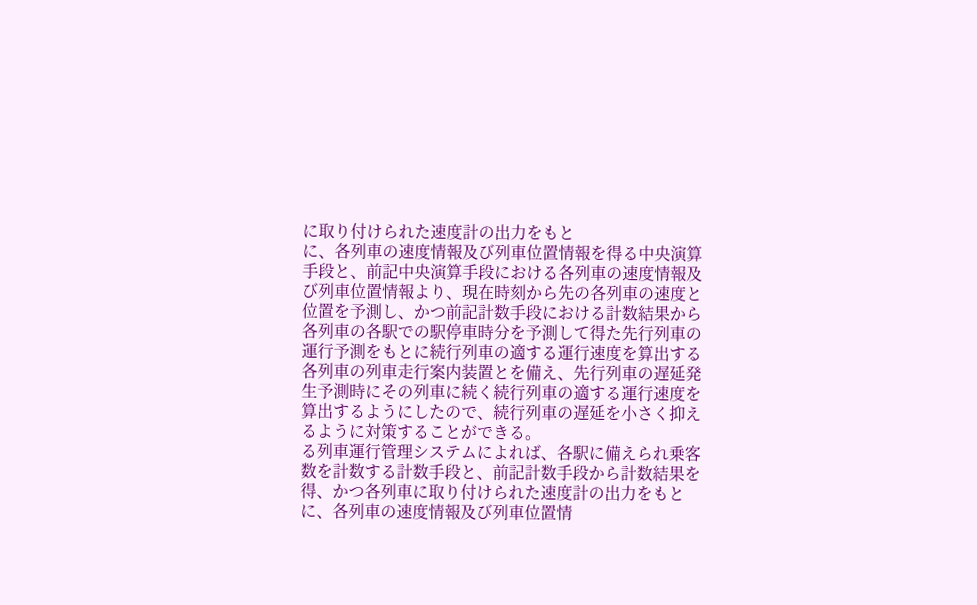に取り付けられた速度計の出力をもと
に、各列車の速度情報及び列車位置情報を得る中央演算
手段と、前記中央演算手段における各列車の速度情報及
び列車位置情報より、現在時刻から先の各列車の速度と
位置を予測し、かつ前記計数手段における計数結果から
各列車の各駅での駅停車時分を予測して得た先行列車の
運行予測をもとに続行列車の適する運行速度を算出する
各列車の列車走行案内装置とを備え、先行列車の遅延発
生予測時にその列車に続く続行列車の適する運行速度を
算出するようにしたので、続行列車の遅延を小さく抑え
るように対策することができる。
る列車運行管理システムによれば、各駅に備えられ乗客
数を計数する計数手段と、前記計数手段から計数結果を
得、かつ各列車に取り付けられた速度計の出力をもと
に、各列車の速度情報及び列車位置情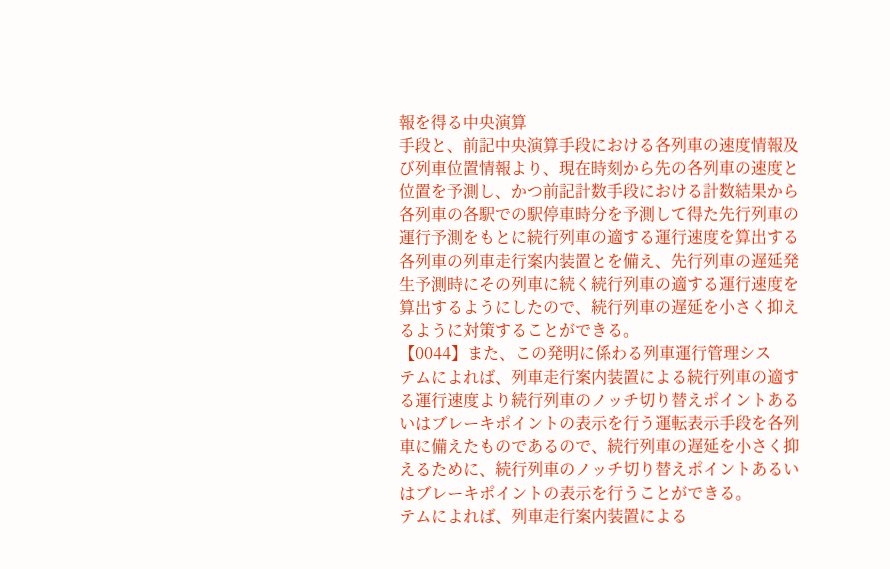報を得る中央演算
手段と、前記中央演算手段における各列車の速度情報及
び列車位置情報より、現在時刻から先の各列車の速度と
位置を予測し、かつ前記計数手段における計数結果から
各列車の各駅での駅停車時分を予測して得た先行列車の
運行予測をもとに続行列車の適する運行速度を算出する
各列車の列車走行案内装置とを備え、先行列車の遅延発
生予測時にその列車に続く続行列車の適する運行速度を
算出するようにしたので、続行列車の遅延を小さく抑え
るように対策することができる。
【0044】また、この発明に係わる列車運行管理シス
テムによれば、列車走行案内装置による続行列車の適す
る運行速度より続行列車のノッチ切り替えポイントある
いはブレーキポイントの表示を行う運転表示手段を各列
車に備えたものであるので、続行列車の遅延を小さく抑
えるために、続行列車のノッチ切り替えポイントあるい
はブレーキポイントの表示を行うことができる。
テムによれば、列車走行案内装置による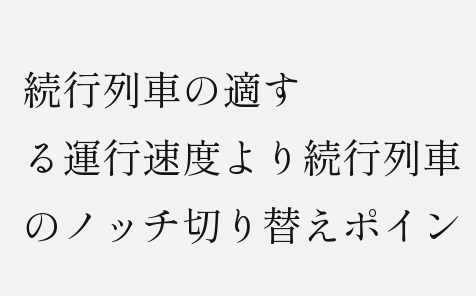続行列車の適す
る運行速度より続行列車のノッチ切り替えポイン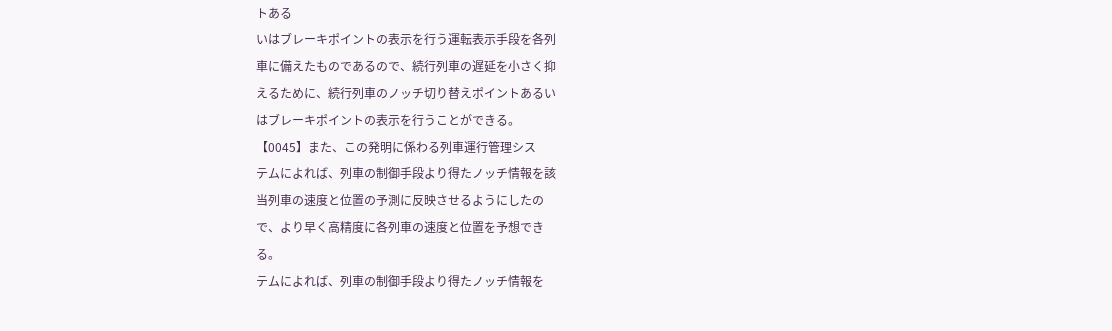トある
いはブレーキポイントの表示を行う運転表示手段を各列
車に備えたものであるので、続行列車の遅延を小さく抑
えるために、続行列車のノッチ切り替えポイントあるい
はブレーキポイントの表示を行うことができる。
【0045】また、この発明に係わる列車運行管理シス
テムによれば、列車の制御手段より得たノッチ情報を該
当列車の速度と位置の予測に反映させるようにしたの
で、より早く高精度に各列車の速度と位置を予想でき
る。
テムによれば、列車の制御手段より得たノッチ情報を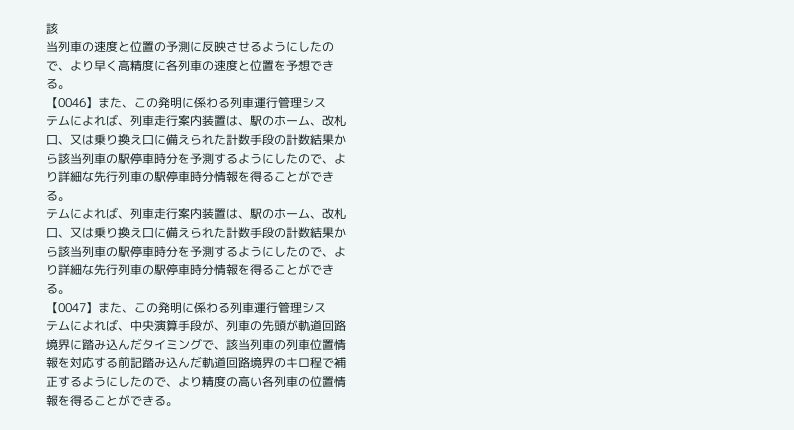該
当列車の速度と位置の予測に反映させるようにしたの
で、より早く高精度に各列車の速度と位置を予想でき
る。
【0046】また、この発明に係わる列車運行管理シス
テムによれば、列車走行案内装置は、駅のホーム、改札
口、又は乗り換え口に備えられた計数手段の計数結果か
ら該当列車の駅停車時分を予測するようにしたので、よ
り詳細な先行列車の駅停車時分情報を得ることができ
る。
テムによれば、列車走行案内装置は、駅のホーム、改札
口、又は乗り換え口に備えられた計数手段の計数結果か
ら該当列車の駅停車時分を予測するようにしたので、よ
り詳細な先行列車の駅停車時分情報を得ることができ
る。
【0047】また、この発明に係わる列車運行管理シス
テムによれば、中央演算手段が、列車の先頭が軌道回路
境界に踏み込んだタイミングで、該当列車の列車位置情
報を対応する前記踏み込んだ軌道回路境界のキロ程で補
正するようにしたので、より精度の高い各列車の位置情
報を得ることができる。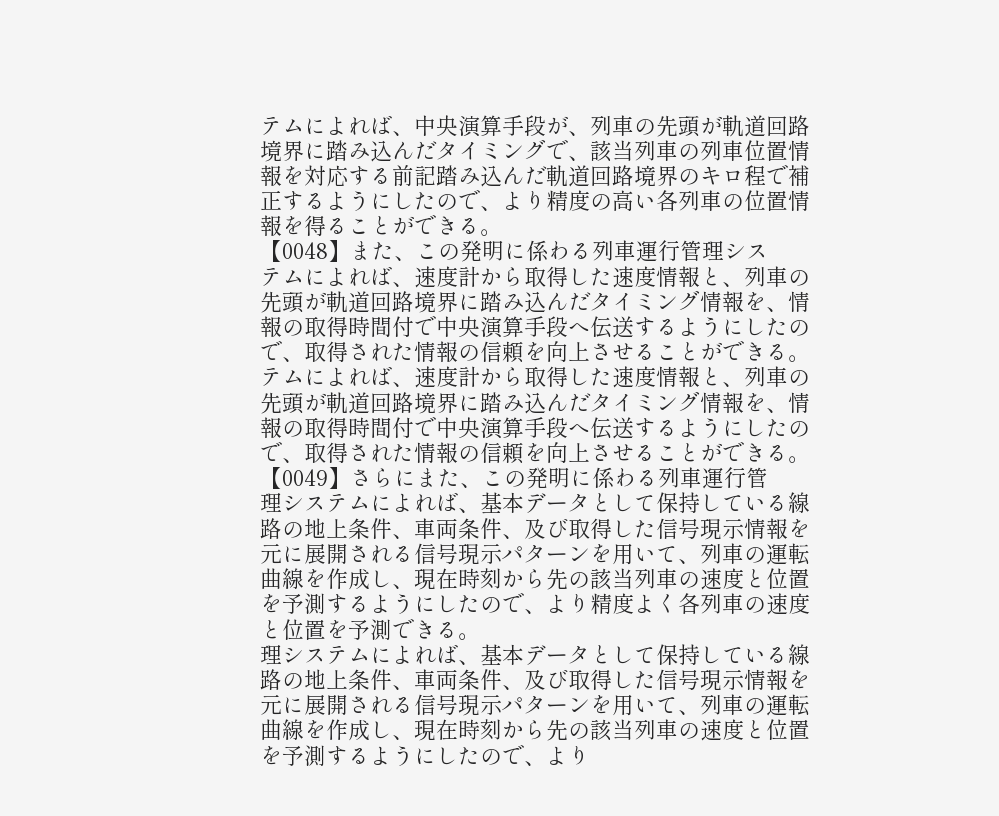テムによれば、中央演算手段が、列車の先頭が軌道回路
境界に踏み込んだタイミングで、該当列車の列車位置情
報を対応する前記踏み込んだ軌道回路境界のキロ程で補
正するようにしたので、より精度の高い各列車の位置情
報を得ることができる。
【0048】また、この発明に係わる列車運行管理シス
テムによれば、速度計から取得した速度情報と、列車の
先頭が軌道回路境界に踏み込んだタイミング情報を、情
報の取得時間付で中央演算手段へ伝送するようにしたの
で、取得された情報の信頼を向上させることができる。
テムによれば、速度計から取得した速度情報と、列車の
先頭が軌道回路境界に踏み込んだタイミング情報を、情
報の取得時間付で中央演算手段へ伝送するようにしたの
で、取得された情報の信頼を向上させることができる。
【0049】さらにまた、この発明に係わる列車運行管
理システムによれば、基本データとして保持している線
路の地上条件、車両条件、及び取得した信号現示情報を
元に展開される信号現示パターンを用いて、列車の運転
曲線を作成し、現在時刻から先の該当列車の速度と位置
を予測するようにしたので、より精度よく各列車の速度
と位置を予測できる。
理システムによれば、基本データとして保持している線
路の地上条件、車両条件、及び取得した信号現示情報を
元に展開される信号現示パターンを用いて、列車の運転
曲線を作成し、現在時刻から先の該当列車の速度と位置
を予測するようにしたので、より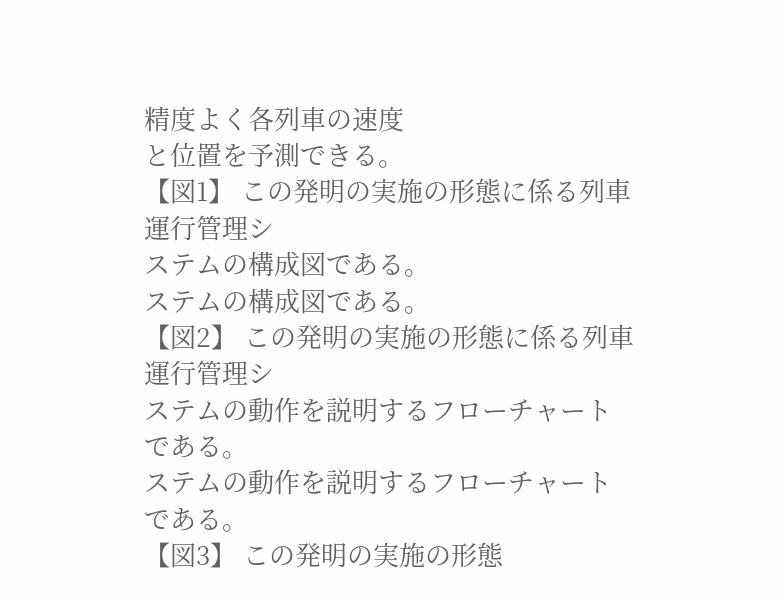精度よく各列車の速度
と位置を予測できる。
【図1】 この発明の実施の形態に係る列車運行管理シ
ステムの構成図である。
ステムの構成図である。
【図2】 この発明の実施の形態に係る列車運行管理シ
ステムの動作を説明するフローチャートである。
ステムの動作を説明するフローチャートである。
【図3】 この発明の実施の形態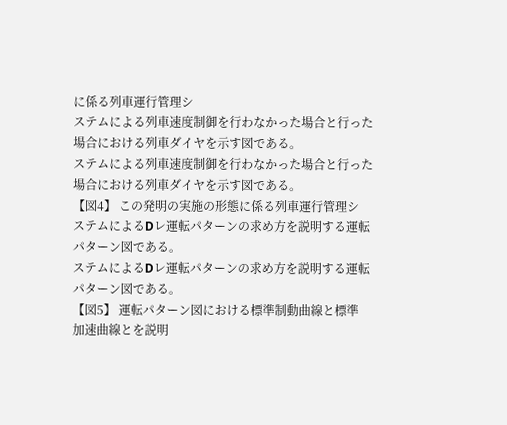に係る列車運行管理シ
ステムによる列車速度制御を行わなかった場合と行った
場合における列車ダイヤを示す図である。
ステムによる列車速度制御を行わなかった場合と行った
場合における列車ダイヤを示す図である。
【図4】 この発明の実施の形態に係る列車運行管理シ
ステムによるDレ運転パターンの求め方を説明する運転
パターン図である。
ステムによるDレ運転パターンの求め方を説明する運転
パターン図である。
【図5】 運転パターン図における標準制動曲線と標準
加速曲線とを説明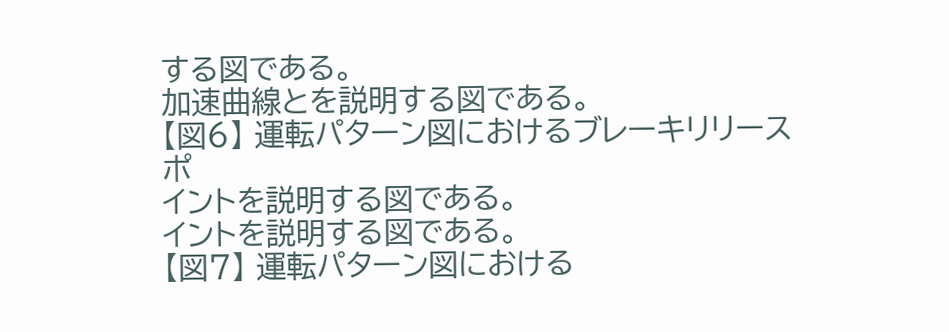する図である。
加速曲線とを説明する図である。
【図6】 運転パターン図におけるブレーキリリースポ
イントを説明する図である。
イントを説明する図である。
【図7】 運転パターン図における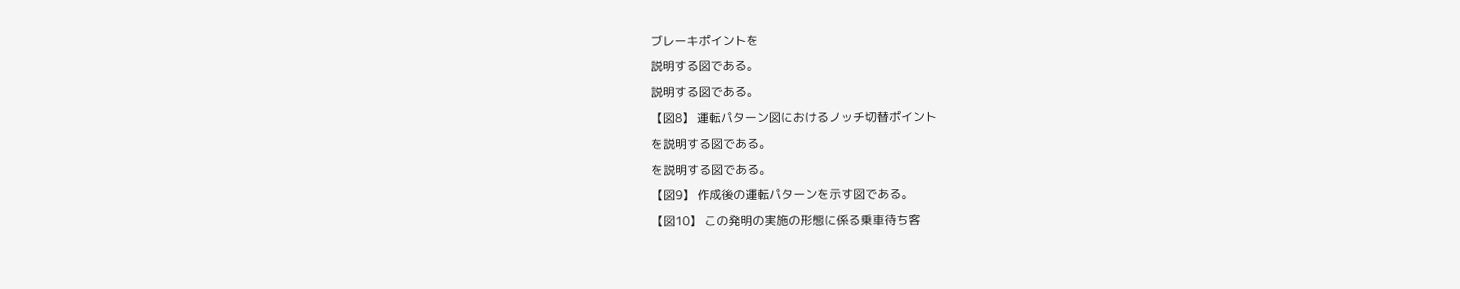ブレーキポイントを
説明する図である。
説明する図である。
【図8】 運転パターン図におけるノッチ切替ポイント
を説明する図である。
を説明する図である。
【図9】 作成後の運転パターンを示す図である。
【図10】 この発明の実施の形態に係る乗車待ち客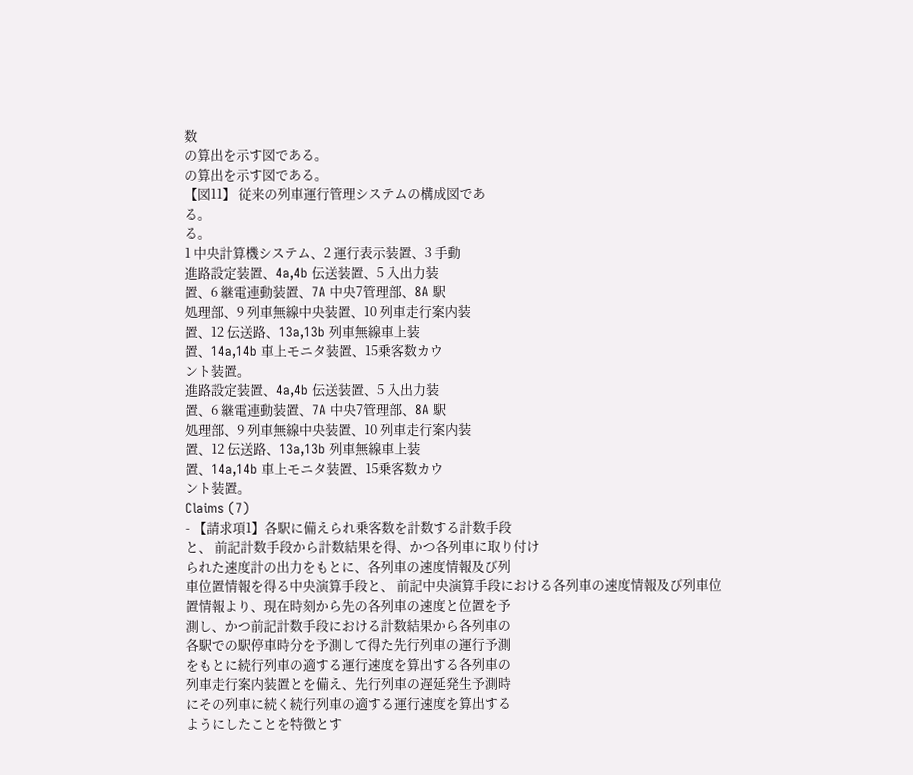数
の算出を示す図である。
の算出を示す図である。
【図11】 従来の列車運行管理システムの構成図であ
る。
る。
1 中央計算機システム、2 運行表示装置、3 手動
進路設定装置、4a,4b 伝送装置、5 入出力装
置、6 継電連動装置、7A 中央7管理部、8A 駅
処理部、9 列車無線中央装置、10 列車走行案内装
置、12 伝送路、13a,13b 列車無線車上装
置、14a,14b 車上モニタ装置、15乗客数カウ
ント装置。
進路設定装置、4a,4b 伝送装置、5 入出力装
置、6 継電連動装置、7A 中央7管理部、8A 駅
処理部、9 列車無線中央装置、10 列車走行案内装
置、12 伝送路、13a,13b 列車無線車上装
置、14a,14b 車上モニタ装置、15乗客数カウ
ント装置。
Claims (7)
- 【請求項1】各駅に備えられ乗客数を計数する計数手段
と、 前記計数手段から計数結果を得、かつ各列車に取り付け
られた速度計の出力をもとに、各列車の速度情報及び列
車位置情報を得る中央演算手段と、 前記中央演算手段における各列車の速度情報及び列車位
置情報より、現在時刻から先の各列車の速度と位置を予
測し、かつ前記計数手段における計数結果から各列車の
各駅での駅停車時分を予測して得た先行列車の運行予測
をもとに続行列車の適する運行速度を算出する各列車の
列車走行案内装置とを備え、先行列車の遅延発生予測時
にその列車に続く続行列車の適する運行速度を算出する
ようにしたことを特徴とす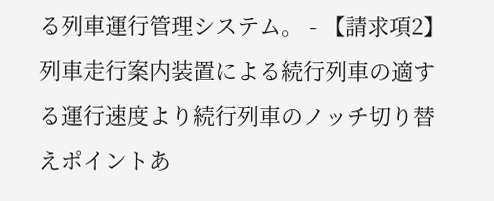る列車運行管理システム。 - 【請求項2】 列車走行案内装置による続行列車の適す
る運行速度より続行列車のノッチ切り替えポイントあ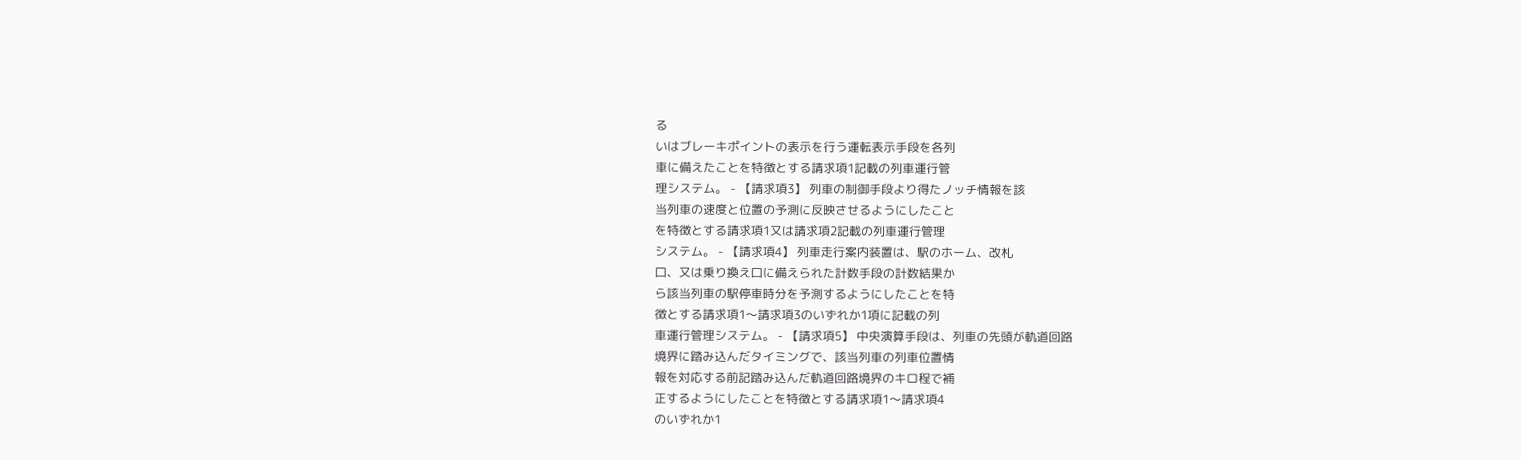る
いはブレーキポイントの表示を行う運転表示手段を各列
車に備えたことを特徴とする請求項1記載の列車運行管
理システム。 - 【請求項3】 列車の制御手段より得たノッチ情報を該
当列車の速度と位置の予測に反映させるようにしたこと
を特徴とする請求項1又は請求項2記載の列車運行管理
システム。 - 【請求項4】 列車走行案内装置は、駅のホーム、改札
口、又は乗り換え口に備えられた計数手段の計数結果か
ら該当列車の駅停車時分を予測するようにしたことを特
徴とする請求項1〜請求項3のいずれか1項に記載の列
車運行管理システム。 - 【請求項5】 中央演算手段は、列車の先頭が軌道回路
境界に踏み込んだタイミングで、該当列車の列車位置情
報を対応する前記踏み込んだ軌道回路境界のキロ程で補
正するようにしたことを特徴とする請求項1〜請求項4
のいずれか1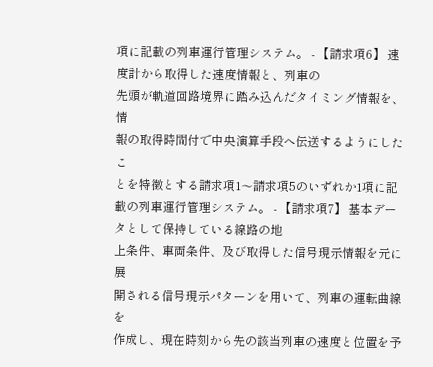項に記載の列車運行管理システム。 - 【請求項6】 速度計から取得した速度情報と、列車の
先頭が軌道回路境界に踏み込んだタイミング情報を、情
報の取得時間付で中央演算手段へ伝送するようにしたこ
とを特徴とする請求項1〜請求項5のいずれか1項に記
載の列車運行管理システム。 - 【請求項7】 基本データとして保持している線路の地
上条件、車両条件、及び取得した信号現示情報を元に展
開される信号現示パターンを用いて、列車の運転曲線を
作成し、現在時刻から先の該当列車の速度と位置を予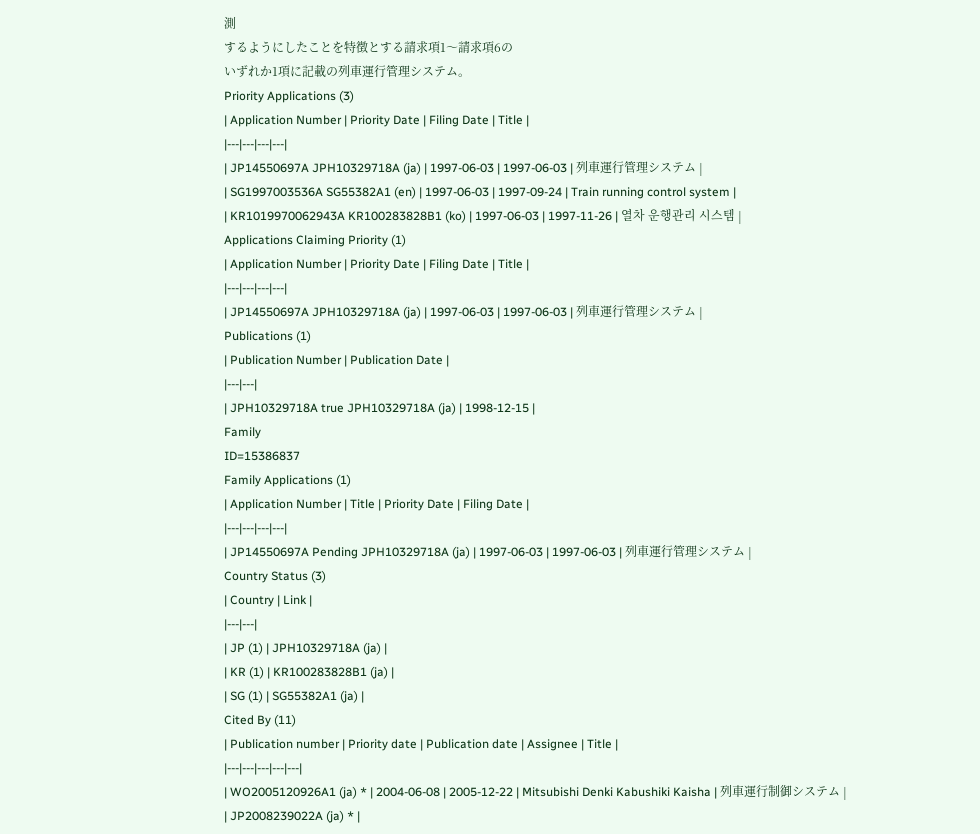測
するようにしたことを特徴とする請求項1〜請求項6の
いずれか1項に記載の列車運行管理システム。
Priority Applications (3)
| Application Number | Priority Date | Filing Date | Title |
|---|---|---|---|
| JP14550697A JPH10329718A (ja) | 1997-06-03 | 1997-06-03 | 列車運行管理システム |
| SG1997003536A SG55382A1 (en) | 1997-06-03 | 1997-09-24 | Train running control system |
| KR1019970062943A KR100283828B1 (ko) | 1997-06-03 | 1997-11-26 | 열차 운행관리 시스템 |
Applications Claiming Priority (1)
| Application Number | Priority Date | Filing Date | Title |
|---|---|---|---|
| JP14550697A JPH10329718A (ja) | 1997-06-03 | 1997-06-03 | 列車運行管理システム |
Publications (1)
| Publication Number | Publication Date |
|---|---|
| JPH10329718A true JPH10329718A (ja) | 1998-12-15 |
Family
ID=15386837
Family Applications (1)
| Application Number | Title | Priority Date | Filing Date |
|---|---|---|---|
| JP14550697A Pending JPH10329718A (ja) | 1997-06-03 | 1997-06-03 | 列車運行管理システム |
Country Status (3)
| Country | Link |
|---|---|
| JP (1) | JPH10329718A (ja) |
| KR (1) | KR100283828B1 (ja) |
| SG (1) | SG55382A1 (ja) |
Cited By (11)
| Publication number | Priority date | Publication date | Assignee | Title |
|---|---|---|---|---|
| WO2005120926A1 (ja) * | 2004-06-08 | 2005-12-22 | Mitsubishi Denki Kabushiki Kaisha | 列車運行制御システム |
| JP2008239022A (ja) * |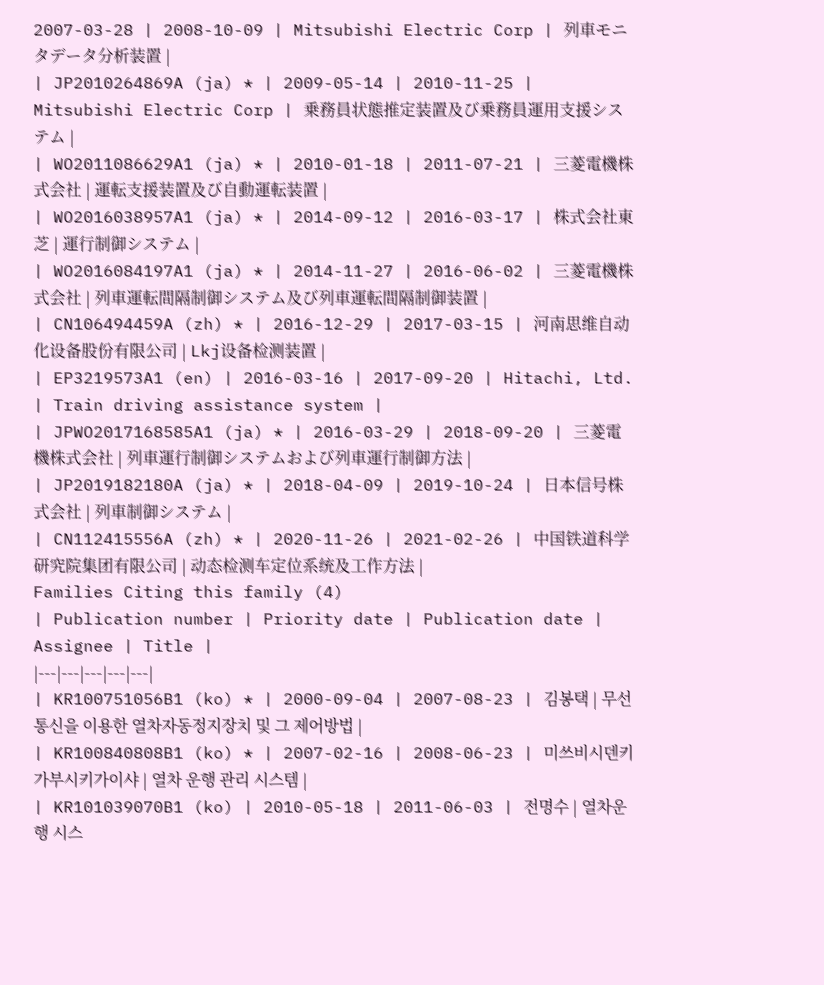2007-03-28 | 2008-10-09 | Mitsubishi Electric Corp | 列車モニタデータ分析装置 |
| JP2010264869A (ja) * | 2009-05-14 | 2010-11-25 | Mitsubishi Electric Corp | 乗務員状態推定装置及び乗務員運用支援システム |
| WO2011086629A1 (ja) * | 2010-01-18 | 2011-07-21 | 三菱電機株式会社 | 運転支援装置及び自動運転装置 |
| WO2016038957A1 (ja) * | 2014-09-12 | 2016-03-17 | 株式会社東芝 | 運行制御システム |
| WO2016084197A1 (ja) * | 2014-11-27 | 2016-06-02 | 三菱電機株式会社 | 列車運転間隔制御システム及び列車運転間隔制御装置 |
| CN106494459A (zh) * | 2016-12-29 | 2017-03-15 | 河南思维自动化设备股份有限公司 | Lkj设备检测装置 |
| EP3219573A1 (en) | 2016-03-16 | 2017-09-20 | Hitachi, Ltd. | Train driving assistance system |
| JPWO2017168585A1 (ja) * | 2016-03-29 | 2018-09-20 | 三菱電機株式会社 | 列車運行制御システムおよび列車運行制御方法 |
| JP2019182180A (ja) * | 2018-04-09 | 2019-10-24 | 日本信号株式会社 | 列車制御システム |
| CN112415556A (zh) * | 2020-11-26 | 2021-02-26 | 中国铁道科学研究院集团有限公司 | 动态检测车定位系统及工作方法 |
Families Citing this family (4)
| Publication number | Priority date | Publication date | Assignee | Title |
|---|---|---|---|---|
| KR100751056B1 (ko) * | 2000-09-04 | 2007-08-23 | 김봉택 | 무선통신을 이용한 열차자동정지장치 및 그 제어방법 |
| KR100840808B1 (ko) * | 2007-02-16 | 2008-06-23 | 미쓰비시덴키 가부시키가이샤 | 열차 운행 관리 시스템 |
| KR101039070B1 (ko) | 2010-05-18 | 2011-06-03 | 전명수 | 열차운행 시스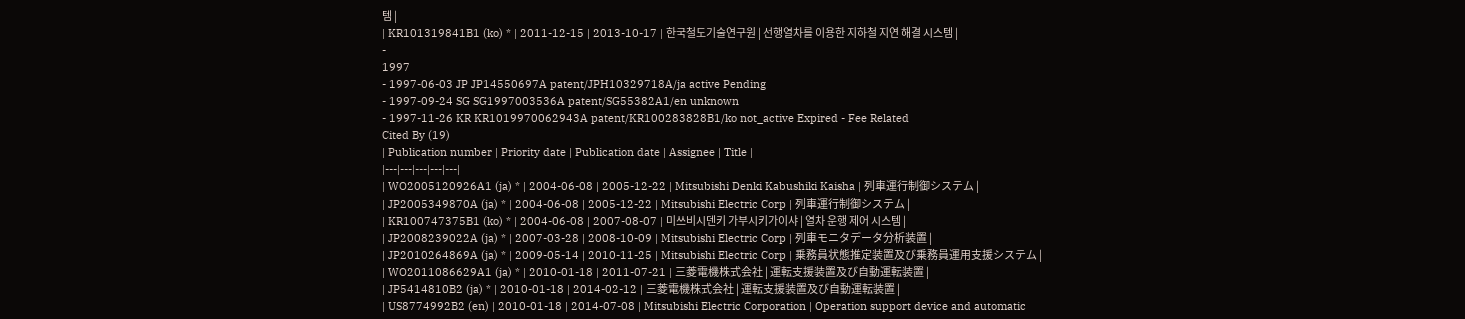템 |
| KR101319841B1 (ko) * | 2011-12-15 | 2013-10-17 | 한국철도기술연구원 | 선행열차를 이용한 지하철 지연 해결 시스템 |
-
1997
- 1997-06-03 JP JP14550697A patent/JPH10329718A/ja active Pending
- 1997-09-24 SG SG1997003536A patent/SG55382A1/en unknown
- 1997-11-26 KR KR1019970062943A patent/KR100283828B1/ko not_active Expired - Fee Related
Cited By (19)
| Publication number | Priority date | Publication date | Assignee | Title |
|---|---|---|---|---|
| WO2005120926A1 (ja) * | 2004-06-08 | 2005-12-22 | Mitsubishi Denki Kabushiki Kaisha | 列車運行制御システム |
| JP2005349870A (ja) * | 2004-06-08 | 2005-12-22 | Mitsubishi Electric Corp | 列車運行制御システム |
| KR100747375B1 (ko) * | 2004-06-08 | 2007-08-07 | 미쓰비시덴키 가부시키가이샤 | 열차 운행 제어 시스템 |
| JP2008239022A (ja) * | 2007-03-28 | 2008-10-09 | Mitsubishi Electric Corp | 列車モニタデータ分析装置 |
| JP2010264869A (ja) * | 2009-05-14 | 2010-11-25 | Mitsubishi Electric Corp | 乗務員状態推定装置及び乗務員運用支援システム |
| WO2011086629A1 (ja) * | 2010-01-18 | 2011-07-21 | 三菱電機株式会社 | 運転支援装置及び自動運転装置 |
| JP5414810B2 (ja) * | 2010-01-18 | 2014-02-12 | 三菱電機株式会社 | 運転支援装置及び自動運転装置 |
| US8774992B2 (en) | 2010-01-18 | 2014-07-08 | Mitsubishi Electric Corporation | Operation support device and automatic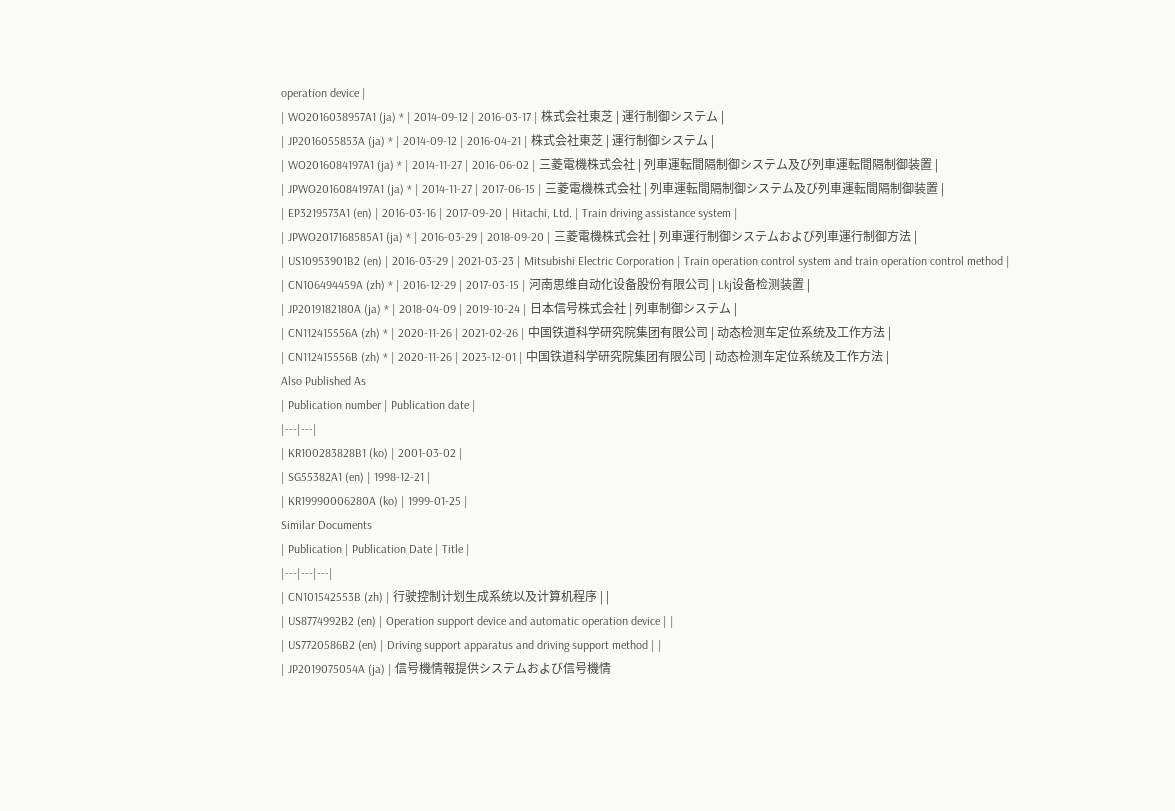operation device |
| WO2016038957A1 (ja) * | 2014-09-12 | 2016-03-17 | 株式会社東芝 | 運行制御システム |
| JP2016055853A (ja) * | 2014-09-12 | 2016-04-21 | 株式会社東芝 | 運行制御システム |
| WO2016084197A1 (ja) * | 2014-11-27 | 2016-06-02 | 三菱電機株式会社 | 列車運転間隔制御システム及び列車運転間隔制御装置 |
| JPWO2016084197A1 (ja) * | 2014-11-27 | 2017-06-15 | 三菱電機株式会社 | 列車運転間隔制御システム及び列車運転間隔制御装置 |
| EP3219573A1 (en) | 2016-03-16 | 2017-09-20 | Hitachi, Ltd. | Train driving assistance system |
| JPWO2017168585A1 (ja) * | 2016-03-29 | 2018-09-20 | 三菱電機株式会社 | 列車運行制御システムおよび列車運行制御方法 |
| US10953901B2 (en) | 2016-03-29 | 2021-03-23 | Mitsubishi Electric Corporation | Train operation control system and train operation control method |
| CN106494459A (zh) * | 2016-12-29 | 2017-03-15 | 河南思维自动化设备股份有限公司 | Lkj设备检测装置 |
| JP2019182180A (ja) * | 2018-04-09 | 2019-10-24 | 日本信号株式会社 | 列車制御システム |
| CN112415556A (zh) * | 2020-11-26 | 2021-02-26 | 中国铁道科学研究院集团有限公司 | 动态检测车定位系统及工作方法 |
| CN112415556B (zh) * | 2020-11-26 | 2023-12-01 | 中国铁道科学研究院集团有限公司 | 动态检测车定位系统及工作方法 |
Also Published As
| Publication number | Publication date |
|---|---|
| KR100283828B1 (ko) | 2001-03-02 |
| SG55382A1 (en) | 1998-12-21 |
| KR19990006280A (ko) | 1999-01-25 |
Similar Documents
| Publication | Publication Date | Title |
|---|---|---|
| CN101542553B (zh) | 行驶控制计划生成系统以及计算机程序 | |
| US8774992B2 (en) | Operation support device and automatic operation device | |
| US7720586B2 (en) | Driving support apparatus and driving support method | |
| JP2019075054A (ja) | 信号機情報提供システムおよび信号機情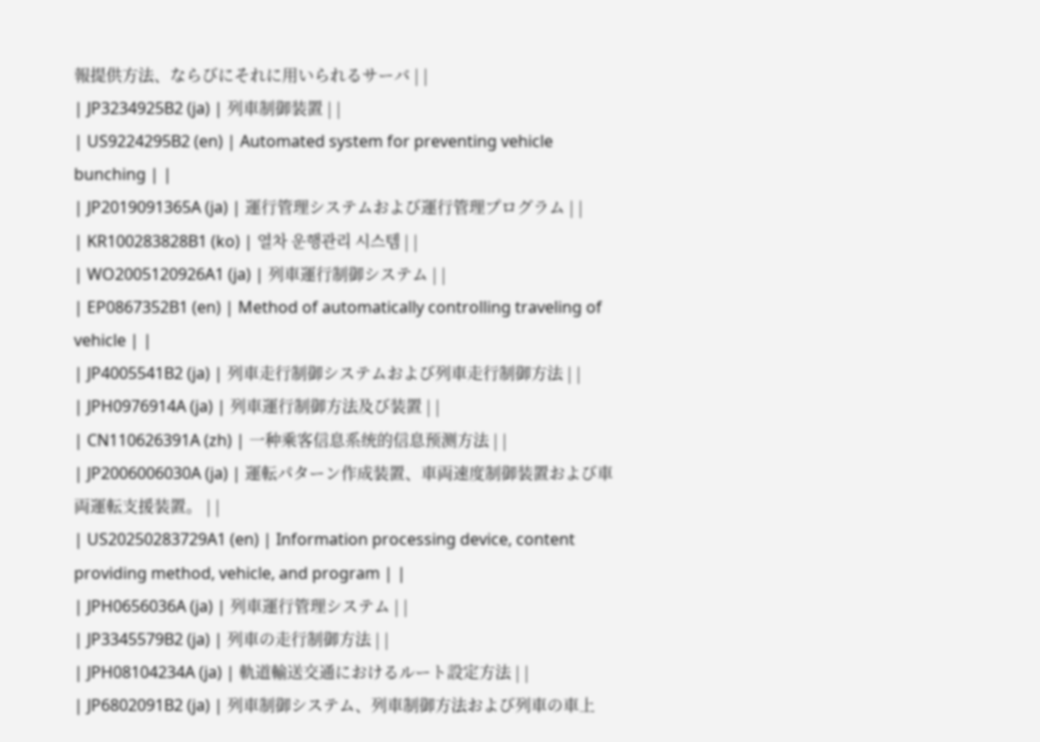報提供方法、ならびにそれに用いられるサーバ | |
| JP3234925B2 (ja) | 列車制御装置 | |
| US9224295B2 (en) | Automated system for preventing vehicle bunching | |
| JP2019091365A (ja) | 運行管理システムおよび運行管理プログラム | |
| KR100283828B1 (ko) | 열차 운행관리 시스템 | |
| WO2005120926A1 (ja) | 列車運行制御システム | |
| EP0867352B1 (en) | Method of automatically controlling traveling of vehicle | |
| JP4005541B2 (ja) | 列車走行制御システムおよび列車走行制御方法 | |
| JPH0976914A (ja) | 列車運行制御方法及び装置 | |
| CN110626391A (zh) | 一种乘客信息系统的信息预测方法 | |
| JP2006006030A (ja) | 運転パターン作成装置、車両速度制御装置および車両運転支援装置。 | |
| US20250283729A1 (en) | Information processing device, content providing method, vehicle, and program | |
| JPH0656036A (ja) | 列車運行管理システム | |
| JP3345579B2 (ja) | 列車の走行制御方法 | |
| JPH08104234A (ja) | 軌道輸送交通におけるルート設定方法 | |
| JP6802091B2 (ja) | 列車制御システム、列車制御方法および列車の車上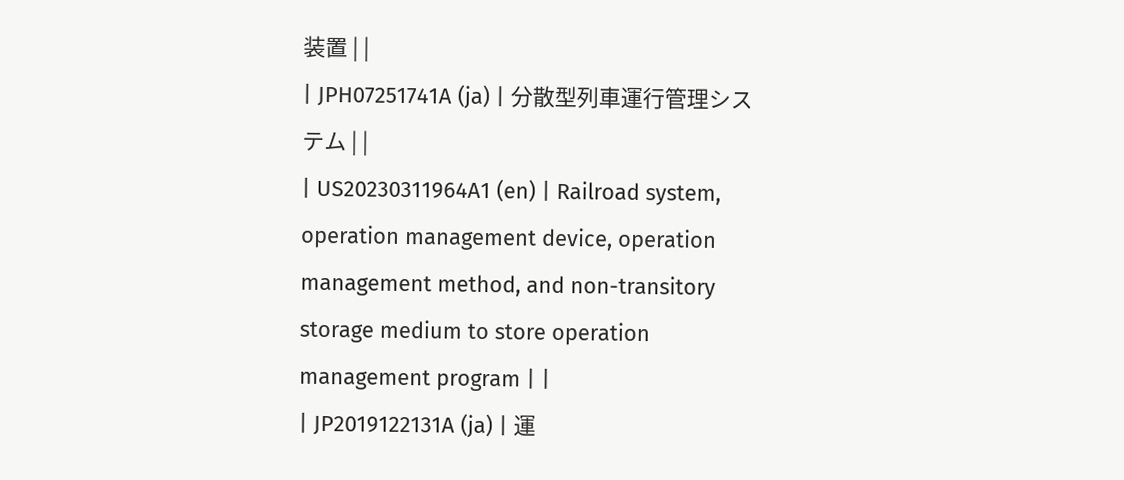装置 | |
| JPH07251741A (ja) | 分散型列車運行管理システム | |
| US20230311964A1 (en) | Railroad system, operation management device, operation management method, and non-transitory storage medium to store operation management program | |
| JP2019122131A (ja) | 運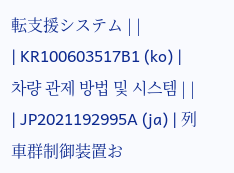転支援システム | |
| KR100603517B1 (ko) | 차량 관제 방법 및 시스템 | |
| JP2021192995A (ja) | 列車群制御装置お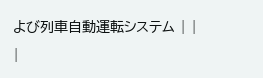よび列車自動運転システム | |
|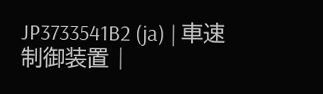JP3733541B2 (ja) | 車速制御装置 |